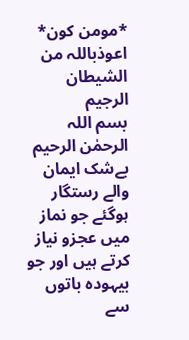*مومن کون*
اعوذباللہ من الشیطان الرجیم
بسم اللہ الرحمٰن الرحیم
بےشک ایمان والے رستگار ہوگئے جو نماز میں عجزو نیاز کرتے ہیں اور جو بیہودہ باتوں سے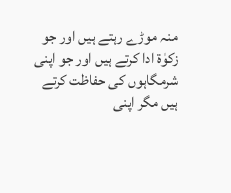منہ موڑے رہتے ہیں اور جو زکوٰة ادا کرتے ہیں اور جو اپنی شرمگاہوں کی حفاظت کرتے ہیں مگر اپنی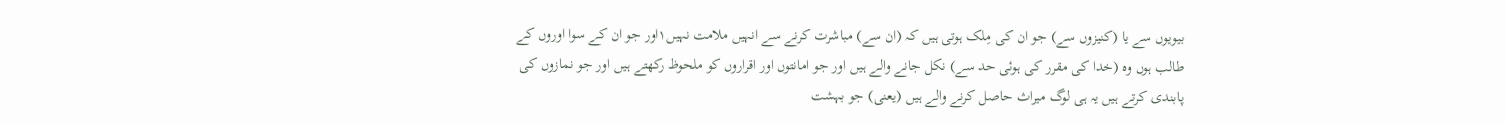بیویوں سے یا (کنیزوں سے) جو ان کی مِلک ہوتی ہیں کہ (ان سے) مباشرت کرنے سے انہیں ملامت نہیں۱اور جو ان کے سوا اوروں کے طالب ہوں وہ (خدا کی مقرر کی ہوئی حد سے) نکل جانے والے ہیں اور جو امانتوں اور اقراروں کو ملحوظ رکھتے ہیں اور جو نمازوں کی پابندی کرتے ہیں یہ ہی لوگ میراث حاصل کرنے والے ہیں (یعنی) جو بہشت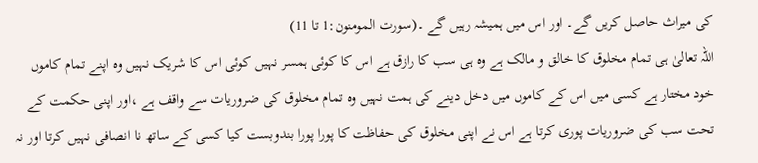کی میراث حاصل کریں گے۔ اور اس میں ہمیشہ رہیں گے ۔(سورت المومنون:1 تا 11)
اللہ تعالیٰ ہی تمام مخلوق کا خالق و مالک ہے وہ ہی سب کا رازق ہے اس کا کوئی ہمسر نہیں کوئی اس کا شریک نہیں وہ اپنے تمام کاموں خود مختار ہے کسی میں اس کے کاموں میں دخل دینے کی ہمت نہیں وہ تمام مخلوق کی ضروریات سے واقف ہے ،اور اپنی حکمت کے تحت سب کی ضروریات پوری کرتا ہے اس نے اپنی مخلوق کی حفاظت کا پورا پورا بندوبست کیا کسی کے ساتھ نا انصافی نہیں کرتا اور نہ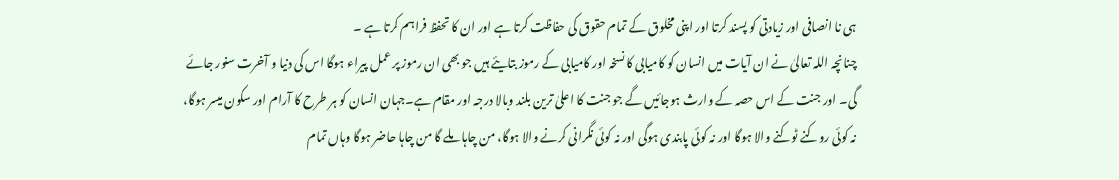ہی نا انصافی اور زیادتی کو پسند کرتا اور اپنی مخلوق کے تمام حقوق کی حفاظت کرتا ہے اور ان کا تحفظ فراہم کرتا ہے ۔
چنانچہ اللہ تعالیٰ نے ان آیات میں انسان کو کامیابی کا نسخہ اور کامیابی کے رموز بتایئے ہیں جو بھی ان رموز پر عمل پیراء ہوگا اس کی دنیا و آخرت سنور جائے گی۔ اور جنت کے اس حصہ کے وارث ہوجائیں گے جو جنت کا اعلیٰ ترین بلند وبالا درجہ اور مقام ہے۔جہان انسان کو ہر طرح کا آرام اور سکون میسر ہوگا، نہ کوئی روکنے ٹوکنے والا ہوگا اور نہ کوئی پابندی ہوگی اور نہ کوئی نگرانی کرنے والا ہوگا، من چاہا ملے گا من چاہا حاضر ہوگا وہاں تمام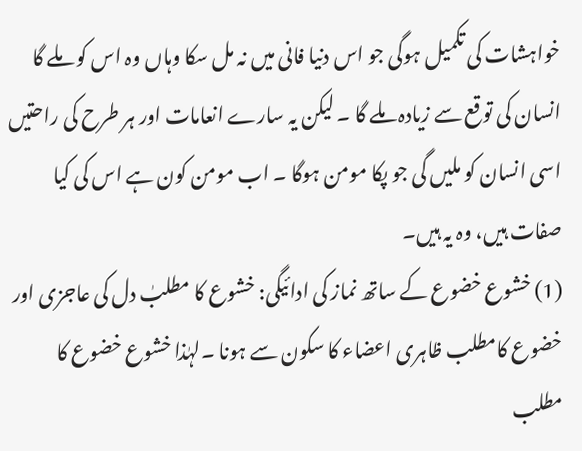خواہشات کی تکمیل ہوگی جو اس دنیا فانی میں نہ مل سکا وہاں وہ اس کو ملے گا انسان کی توقع سے زیادہ ملے گا ۔ لیکن یہ سارے انعامات اور ہر طرح کی راحتیں اسی انسان کو ملیں گی جو پکا مومن ہوگا ۔ اب مومن کون ہے اس کی کیا صفات ہیں، وہ یہ ہیں۔
(1) خشوع خضوع کے ساتھ نماز کی ادائیگی: خشوع کا مطلبٰ دل کی عاجزی اور خضوع کامطلب ظاہری اعضاء کا سکون سے ہونا ۔لہٰذا خشوع خضوع کا مطلب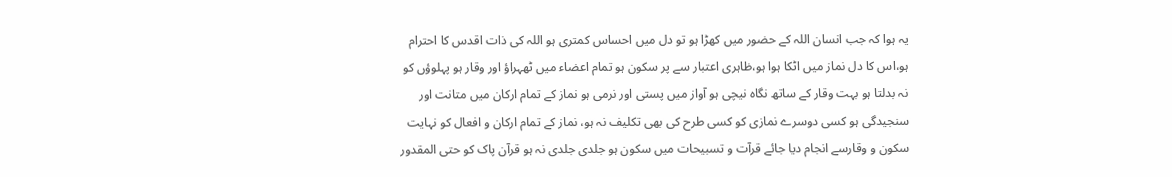یہ ہوا کہ جب انسان اللہ کے حضور میں کھڑا ہو تو دل میں احساس کمتری ہو اللہ کی ذات اقدس کا احترام ہو،اس کا دل نماز میں اٹکا ہوا ہو،ظاہری اعتبار سے پر سکون ہو تمام اعضاء میں ٹھہراؤ اور وقار ہو پہلوؤں کو نہ بدلتا ہو بہت وقار کے ساتھ نگاہ نیچی ہو آواز میں پستی اور نرمی ہو نماز کے تمام ارکان میں متانت اور سنجیدگی ہو کسی دوسرے نمازی کو کسی طرح کی بھی تکلیف نہ ہو، نماز کے تمام ارکان و افعال کو نہایت سکون و وقارسے انجام دیا جائے قرآت و تسبیحات میں سکون ہو جلدی جلدی نہ ہو قرآن پاک کو حتی المقدور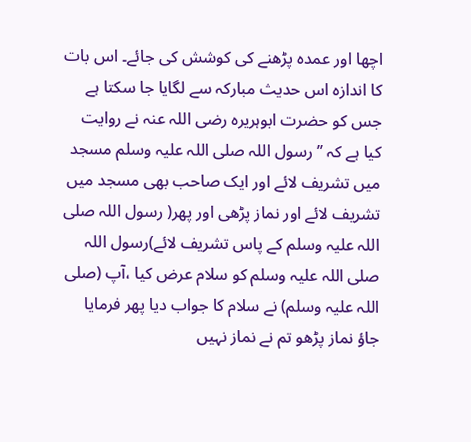اچھا اور عمدہ پڑھنے کی کوشش کی جائے۔ اس بات کا اندازہ اس حدیث مبارکہ سے لگایا جا سکتا ہے جس کو حضرت ابوہریرہ رضی اللہ عنہ نے روایت کیا ہے کہ ’’ رسول اللہ صلی اللہ علیہ وسلم مسجد میں تشریف لائے اور ایک صاحب بھی مسجد میں تشریف لائے اور نماز پڑھی اور پھر( رسول اللہ صلی اللہ علیہ وسلم کے پاس تشریف لائے)رسول اللہ صلی اللہ علیہ وسلم کو سلام عرض کیا ،آپ (صلی اللہ علیہ وسلم) نے سلام کا جواب دیا پھر فرمایا جاؤ نماز پڑھو تم نے نماز نہیں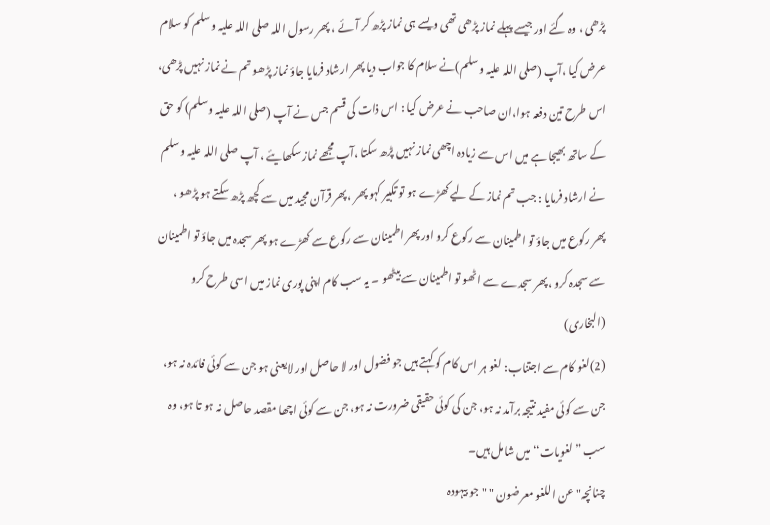پڑھی ، وہ گئے اور جیسے پہلے نماز پڑھی تھی ویسے ہی نماز پڑھ کر آئے ، پھر رسول اللہ صلی اللہ علیہ وسلم کو سلام عرض کیا ،آپ (صلی اللہ علیہ وسلم)نے سلام کا جواب دیا پھر ارشاد فرمایا جاؤ نماز پڑھو تم نے نماز نہیں پڑھی، اس طرح تین دفعہ ہوا،ان صاحب نے عرض کیا : اس ذات کی قسم جس نے آپ (صلی اللہ علیہ وسلم) کو حق کے ساتھ بھیجا ہے میں اس سے زیادہ اچھی نماز نہیں پڑھ سکتا ،آپ مجھے نماز سکھایئے ، آپ صلی اللہ علیہ وسلم نے ارشاد فرمایا : جب تم نماز کے لیے کھڑے ہو تو تکبیر کہو پھر ،پھر قرآن مجید میں سے کچھ پڑھ سکتے ہو پڑھو ، پھر رکوع میں جاؤ تو اطمینان سے رکوع کرو اور پھر اطمینان سے رکوع سے کھڑے ہو پھر سجدہ میں جاؤ تو اطمینان سے سجدہ کرو ،پھر سجدے سے اٹھو تو اطمینان سے بیٹھو ۔ یہ سب کام اپنی پوری نماز میں اسی طرح کرو (البخاری)
(2)لغو کام سے اجتناب: لغو ہر اس کام کو کہتے ہیں جو فضول اور لا حاصل اور لایعنی ہو جن سے کوئی فائدہ نہ ہو، جن سے کوئی مفید نتیجہ برآمد نہ ہو، جن کی کوئی حقیقی ضرورت نہ ہو، جن سے کوئی اچھا مقصد حاصل نہ ہو تا ہو، وہ سب ”لغویات‘‘ میں شامل ہیں۔
چنانچہ"عن اللغو معرضون " "جو بیہودہ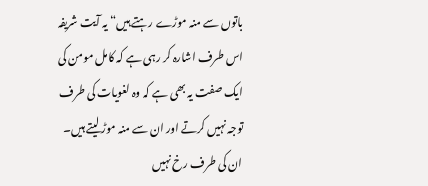باتوں سے منہ موڑے رہتے ہیں“ یہ آیت شریفہ اس طرف اشارہ کر رہی ہے کہ کامل مومن کی ایک صفت یہ بھی ہے کہ وہ لغویات کی طرف توجہ نہیں کرتے اور ان سے منہ موڑ لیتے ہیں۔ ان کی طرف رخ نہیں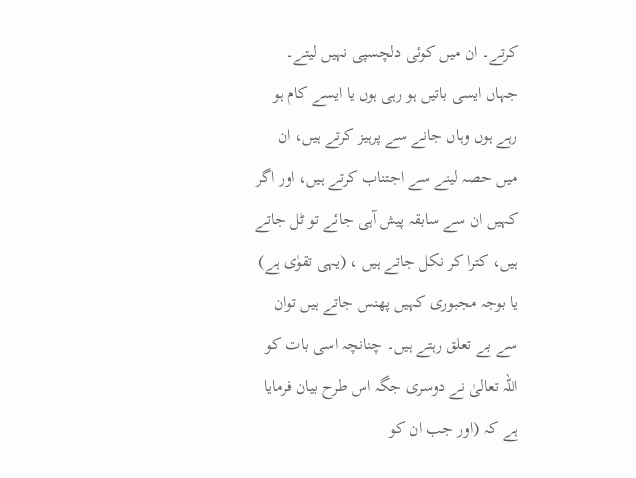کرتے۔ ان میں کوئی دلچسپی نہیں لیتے۔ جہاں ایسی باتیں ہو رہی ہوں یا ایسے کام ہو رہے ہوں وہاں جانے سے پرہیز کرتے ہیں، ان میں حصہ لینے سے اجتناب کرتے ہیں، اور اگر کہیں ان سے سابقہ پیش آہی جائے تو ٹل جاتے ہیں، کترا کر نکل جاتے ہیں ، (یہی تقوٰی ہے) یا بوجہ مجبوری کہیں پھنس جاتے ہیں توان سے بے تعلق رہتے ہیں۔ چنانچہ اسی بات کو اللہ تعالیٰ نے دوسری جگہ اس طرح بیان فرمایا ہے کہ (اور جب ان کو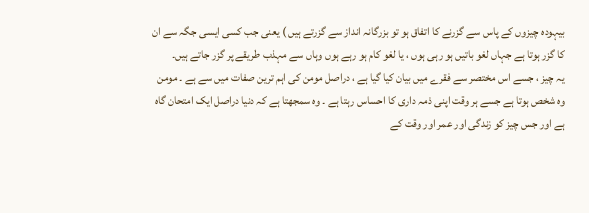بیہودہ چیزوں کے پاس سے گزرنے کا اتفاق ہو تو بزرگانہ انداز سے گزرتے ہیں ) یعنی جب کسی ایسی جگہ سے ان کا گزر ہوتا ہے جہاں لغو باتیں ہو رہی ہوں ، یا لغو کام ہو رہے ہوں وہاں سے مہذب طریقے پر گزر جاتے ہیں۔
یہ چیز ، جسے اس مختصر سے فقرے میں بیان کیا گیا ہے ، دراصل مومن کی اہم ترین صفات میں سے ہے ۔ مومن وہ شخص ہوتا ہے جسے ہر وقت اپنی ذمہ داری کا احساس رہتا ہے ۔ وہ سمجھتا ہے کہ دنیا دراصل ایک امتحان گاہ ہے اور جس چیز کو زندگی اور عمر اور وقت کے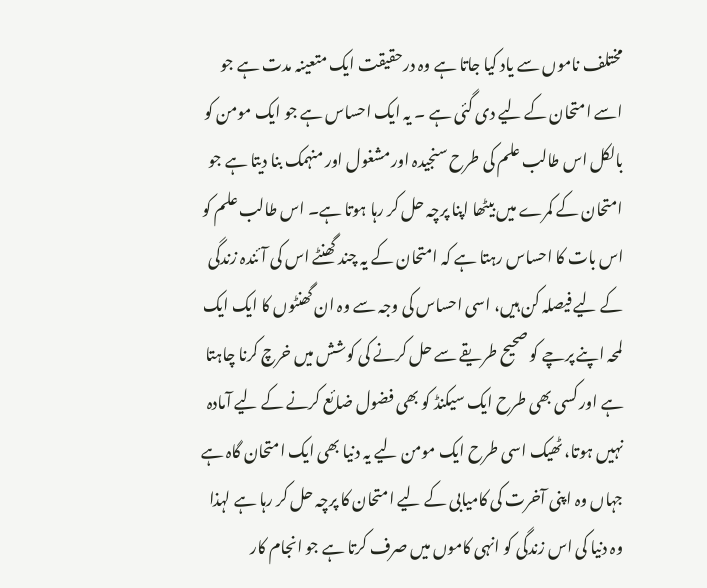مختلف ناموں سے یاد کیا جاتا ہے وہ درحقیقت ایک متعینہ مدت ہے جو اسے امتحان کے لیے دی گئی ہے ۔ یہ ایک احساس ہے جو ایک مومن کو بالکل اس طالب علم کی طرح سنجیدہ اور مشغول اور منہمک بنا دیتا ہے جو امتحان کے کمرے میں بیٹھا اپنا پرچہ حل کر رہا ہوتا ہے۔ اس طالب علم کو اس بات کا احساس رہتا ہے کہ امتحان کے یہ چند گھنٹے اس کی آئندہ زندگی کے لیے فیصلہ کن ہیں، اسی احساس کی وجہ سے وہ ان گھنٹوں کا ایک ایک لمحہ اپنے پرچے کو صحیح طریقے سے حل کرنے کی کوشش میں خرچ کرنا چاہتا ہے اور کسی بھی طرح ایک سیکنڈ کو بھی فضول ضائع کرنے کے لیے آمادہ نہیں ہوتا، ٹھیک اسی طرح ایک مومن لیے یہ دنیا بھی ایک امتحان گاہ ہے جہاں وہ اپنی آخرت کی کامیابی کے لیے امتحان کا پرچہ حل کر رہا ہے لہذا وہ دنیا کی اس زندگی کو انہی کاموں میں صرف کرتا ہے جو انجام کار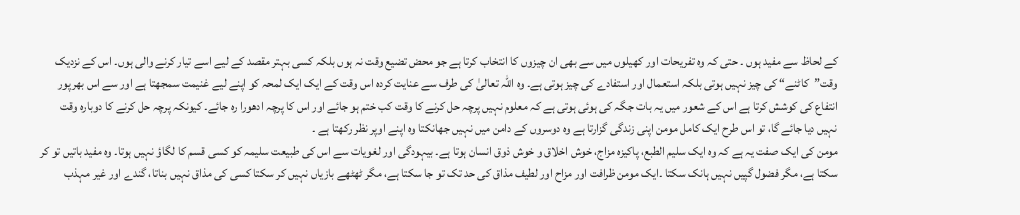کے لحاظ سے مفید ہوں ۔ حتی کہ وہ تفریحات اور کھیلوں میں سے بھی ان چیزوں کا انتخاب کرتا ہے جو محض تضیع وقت نہ ہوں بلکہ کسی بہتر مقصد کے لیے اسے تیار کرنے والی ہوں۔ اس کے نزدیک وقت”کاٹنے“ کی چیز نہیں ہوتی بلکہ استعمال اور استفادے کی چیز ہوتی ہے۔ وہ اللہ تعالیٰ کی طرف سے عنایت کردہ اس وقت کے ایک ایک لمحہ کو اپنے لیے غنیمت سمجھتا ہے اور سے اس بھرپور انتفاع کی کوشش کرتا ہے اس کے شعور میں یہ بات جگہ کی ہوئی ہوتی ہے کہ معلوم نہیں پرچہ حل کرنے کا وقت کب ختم ہو جائے اور اس کا پرچہ ادھورا رہ جائے۔ کیونکہ پرچہ حل کرنے کا دوبارہ وقت نہیں دیا جائے گا، تو اس طرح ایک کامل مومن اپنی زندگی گزارتا ہے وہ دوسروں کے دامن میں نہیں جھانکتا وہ اپنے اوپر نظر رکھتا ہے ۔
مومن کی ایک صفت یہ ہے کہ وہ ایک سلیم الطبع، پاکیزہ مزاج، خوش اخلاق و خوش ذوق انسان ہوتا ہے۔ بیہودگی اور لغویات سے اس کی طبیعت سلیمہ کو کسی قسم کا لگاؤ نہیں ہوتا۔ وہ مفید باتیں تو کر سکتا ہے، مگر فضول گپیں نہیں ہانک سکتا ۔ایک مومن ظرافت اور مزاح اور لطیف مذاق کی حد تک تو جا سکتا ہے، مگر ٹھٹھے بازیاں نہیں کر سکتا کسی کی مذاق نہیں بناتا، گندے اور غیر مہذب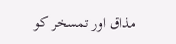مذاق اور تمسخر کو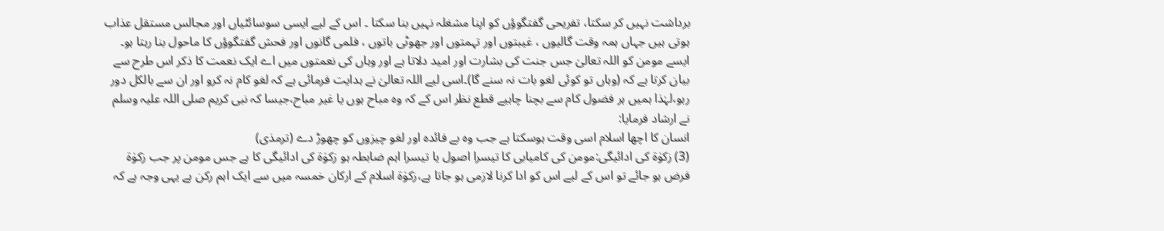برداشت نہیں کر سکتا، تفریحی گفتگوؤں کو اپنا مشغلہ نہیں بنا سکتا ۔ اس کے لیے ایسی سوسائٹیاں اور مجالس مستقل عذاب ہوتی ہیں جہاں ہمہ وقت گالیوں ، غیبتوں اور تہمتوں اور جھوٹی باتوں ، فلمی گانوں اور فحش گفتگوؤں کا ماحول بنا رہتا ہو۔ ایسے مومن کو اللہ تعالیٰ جس جنت کی بشارت اور امید دلاتا ہے اور وہاں کی نعمتوں میں اے ایک نعمت کا ذکر اس طرح سے بیان کرتا ہے کہ (وہاں تو کوئی لغو بات نہ سنے گا)۔اسی لیے اللہ تعالیٰ نے ہدایت فرمائی ہے کہ لغو کام نہ کرو اور ان سے بالکل دور رہو،لہٰذا ہمیں ہر فضول کام سے بچنا چاہیے قطع نظر اس کے کہ وہ مباح ہوں یا غیر مباح،جیسا کہ نبی کریم صلی اللہ علیہ وسلم نے ارشاد فرمایا:
انسان کا اچھا اسلام اسی وقت ہوسکتا ہے جب وہ بے فائدہ اور لغو چیزوں کو چھوڑ دے (ترمذی)
(3) زکوٰة کی ادائیگی:مومن کی کامیابی کا تیسرا اصول یا تیسرا اہم ضابطہ ہو زکوٰة کی ادائیگی کا ہے جس مومن پر جب زکوٰة فرض ہو جائے تو اس کے لیے اس کو ادا کرنا لازمی ہو جاتا ہے،زکوٰة اسلام کے ارکان خمسہ میں سے ایک اہم رکن ہے یہی وجہ ہے کہ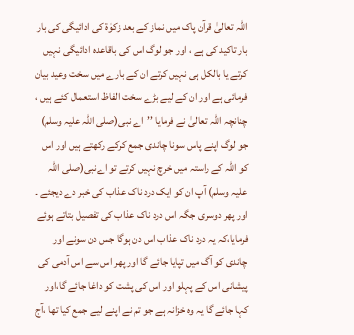اللہ تعالیٰ قرآن پاک میں نماز کے بعد زکوٰة کی ادائیگی کی بار بار تاکید کی ہے ، اور جو لوگ اس کی باقاعدہ ادائیگی نہیں کرتے یا بالکل ہی نہیں کرتے ان کے بارے میں سخت وعید بیان فرمائی ہے اور ان کے لیے بڑے سخت الفاظ استعمال کئے ہیں ، چنانچہ اللہ تعالیٰ نے فرمایا ’’اے نبی(صلی اللہ علیہ وسلم) جو لوگ اپنے پاس سونا چاندی جمع کرکے رکھتے ہیں اور اس کو اللہ کے راستہ میں خرچ نہیں کرتے تو اےنبی(صلی اللہ علیہ وسلم) آپ ان کو ایک درد ناک عذاب کی خبر دے دیجئے ۔ اور پھر دوسری جگہ اس درد ناک عذاب کی تفصیل بتاتے ہوئے فرمایا،کہ یہ درد ناک عذاب اس دن ہوگا جس دن سونے اور چاندی کو آگ میں تپایا جائے گا اور پھر اس سے اس آدمی کی پیشانی اس کے پہلو اور اس کی پشت کو داغا جائے گا،اور کہا جائے گا یہ وہ خزانہ ہے جو تم نے اپنے لیے جمع کیا تھا ،آج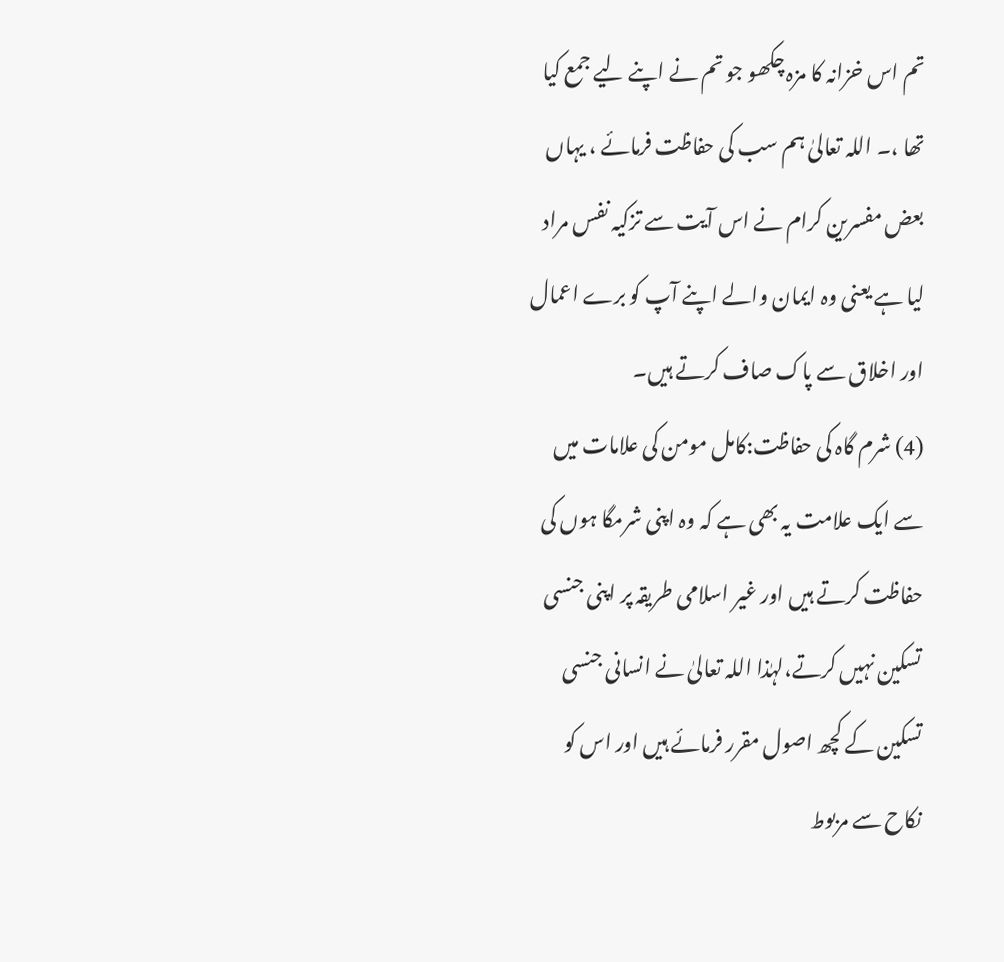تم اس خزانہ کا مزہ چکھو جو تم نے اپنے لیے جمع کیا تھا ،۔ اللہ تعالیٰ ہم سب کی حفاظت فرمائے ، یہاں بعض مفسرین کرام نے اس آیت سے تزکیہ نفس مراد لیا ہے یعنی وہ ایمان والے اپنے آپ کو برے اعمال اور اخلاق سے پاک صاف کرتے ہیں۔
(4) شرم گاہ کی حفاظت:کامل مومن کی علامات میں سے ایک علامت یہ بھی ہے کہ وہ اپنی شرمگا ہوں کی حفاظت کرتے ہیں اور غیر اسلامی طریقہ پر اپنی جنسی تسکین نہیں کرتے،لہٰذا اللہ تعالیٰ نے انسانی جنسی تسکین کے کچھ اصول مقرر فرمائے ہیں اور اس کو نکاح سے مربوط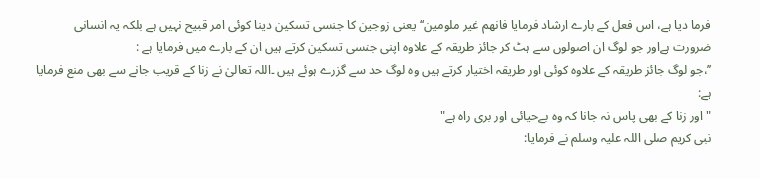فرما دیا ہے، اس فعل کے بارے ارشاد فرمایا فانھم غیر ملومین‘‘ یعنی زوجین کا جنسی تسکین دینا کوئی امر قبیح نہیں ہے بلکہ یہ انسانی ضرورت ہےاور جو لوگ ان اصولوں سے ہٹ کر جائز طریقہ کے علاوہ اپنی جنسی تسکین کرتے ہیں ان کے بارے میں فرمایا ہے :
’’،جو لوگ جائز طریقہ کے علاوہ کوئی اور طریقہ اختیار کرتے ہیں وہ لوگ حد سے گزرے ہوئے ہیں ۔اللہ تعالیٰ نے زنا کے قریب جانے سے بھی منع فرمایا ہے:
"اور زنا کے بھی پاس نہ جانا کہ وہ بےحیائی اور بری راہ ہے"
نبی کریم صلی اللہ علیہ وسلم نے فرمایا: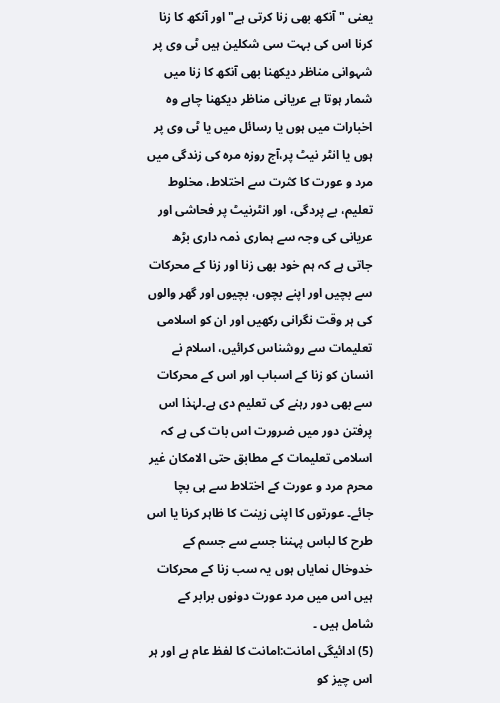یعنی "آنکھ بھی زنا کرتی ہے" اور آنکھ کا زنا کرنا اس کی بہت سی شکلین ہیں ٹی وی پر شہوانی مناظر دیکھنا بھی آنکھ کا زنا میں شمار ہوتا ہے عریانی مناظر دیکھنا چاہے وہ اخبارات میں ہوں یا رسائل میں یا ٹی وی پر ہوں یا انٹر نیٹ پر،آج روزہ مرہ کی زندگی میں مرد و عورت کا کثرت سے اختلاط، مخلوط تعلیم، بے پردگی، اور انٹرنیٹ پر فحاشی اور عریانی کی وجہ سے ہماری ذمہ داری بڑھ جاتی ہے کہ ہم خود بھی زنا اور زنا کے محرکات سے بچیں اور اپنے بچوں، بچیوں اور گھر والوں کی ہر وقت نگرانی رکھیں اور ان کو اسلامی تعلیمات سے روشناس کرائیں، اسلام نے انسان کو زنا کے اسباب اور اس کے محرکات سے بھی دور رہنے کی تعلیم دی ہے۔لہٰذا اس پرفتن دور میں ضرورت اس بات کی ہے کہ اسلامی تعلیمات کے مطابق حتی الامکان غیر محرم مرد و عورت کے اختلاط سے ہی بچا جائے۔ عورتوں کا اپنی زینت کا ظاہر کرنا یا اس طرح کا لباس پہننا جسے سے جسم کے خدوخال نمایاں ہوں یہ سب زنا کے محرکات ہیں اس میں مرد عورت دونوں برابر کے شامل ہیں ۔
(5) ادائیگی امانت:امانت کا لفظ عام ہے اور ہر اس چیز کو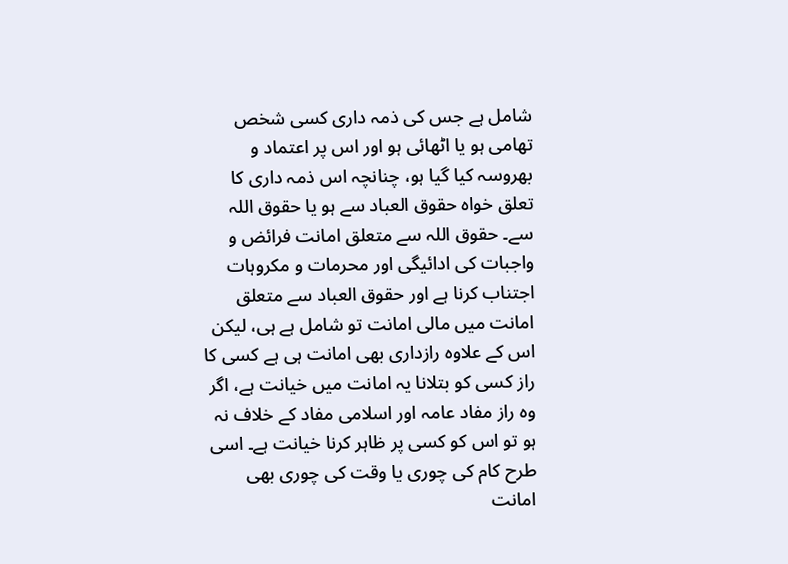شامل ہے جس کی ذمہ داری کسی شخص تھامی ہو یا اٹھائی ہو اور اس پر اعتماد و بھروسہ کیا گیا ہو، چنانچہ اس ذمہ داری کا تعلق خواہ حقوق العباد سے ہو یا حقوق اللہ سے۔ حقوق اللہ سے متعلق امانت فرائض و واجبات کی ادائیگی اور محرمات و مکروہات اجتناب کرنا ہے اور حقوق العباد سے متعلق امانت میں مالی امانت تو شامل ہے ہی، لیکن اس کے علاوہ رازداری بھی امانت ہی ہے کسی کا راز کسی کو بتلانا یہ امانت میں خیانت ہے، اگر وہ راز مفاد عامہ اور اسلامی مفاد کے خلاف نہ ہو تو اس کو کسی پر ظاہر کرنا خیانت ہے۔ اسی طرح کام کی چوری یا وقت کی چوری بھی امانت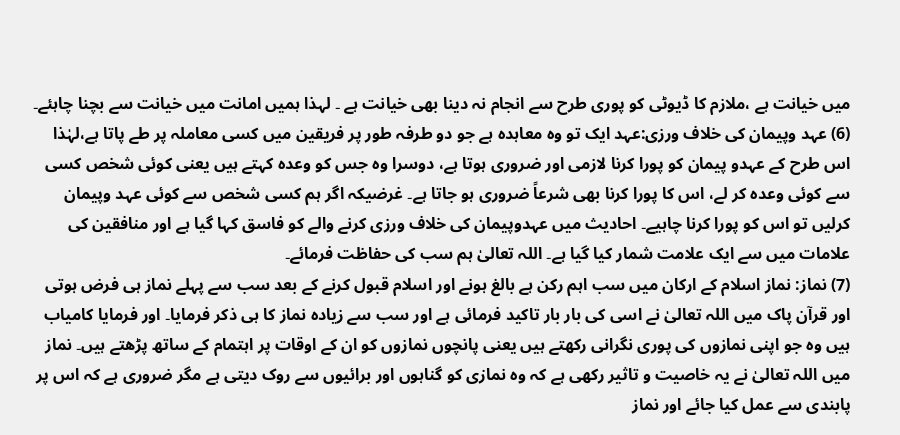میں خیانت ہے ،ملازم کا ڈیوٹی کو پوری طرح سے انجام نہ دینا بھی خیانت ہے ۔ لہذا ہمیں امانت میں خیانت سے بچنا چاہئے۔
(6) عہد وپیمان کی خلاف ورزی:عہد ایک تو وہ معاہدہ ہے جو دو طرفہ طور پر فریقین میں کسی معاملہ پر طے پاتا ہے،لہٰذا اس طرح کے عہدو پیمان کو پورا کرنا لازمی اور ضروری ہوتا ہے، دوسرا وہ جس کو وعدہ کہتے ہیں یعنی کوئی شخص کسی سے کوئی وعدہ کر لے، اس کا پورا کرنا بھی شرعاً ضروری ہو جاتا ہے۔ غرضیکہ اگر ہم کسی شخص سے کوئی عہد وپیمان کرلیں تو اس کو پورا کرنا چاہیے۔ احادیث میں عہدوپیمان کی خلاف ورزی کرنے والے کو فاسق کہا گیا ہے اور منافقین کی علامات میں سے ایک علامت شمار کیا گیا ہے۔ اللہ تعالیٰ ہم سب کی حفاظت فرمائے۔
(7) نماز: نماز اسلام کے ارکان میں سب اہم رکن ہے بالغ ہونے اور اسلام قبول کرنے کے بعد سب سے پہلے نماز ہی فرض ہوتی اور قرآن پاک میں اللہ تعالیٰ نے اسی کی بار بار تاکید فرمائی ہے اور سب سے زیادہ نماز کا ہی ذکر فرمایا۔ اور فرمایا کامیاب ہیں وہ جو اپنی نمازوں کی پوری نگرانی رکھتے ہیں یعنی پانچوں نمازوں کو ان کے اوقات پر اہتمام کے ساتھ پڑھتے ہیں۔ نماز میں اللہ تعالیٰ نے یہ خاصیت و تاثیر رکھی ہے کہ وہ نمازی کو گناہوں اور برائیوں سے روک دیتی ہے مگر ضروری ہے کہ اس پر پابندی سے عمل کیا جائے اور نماز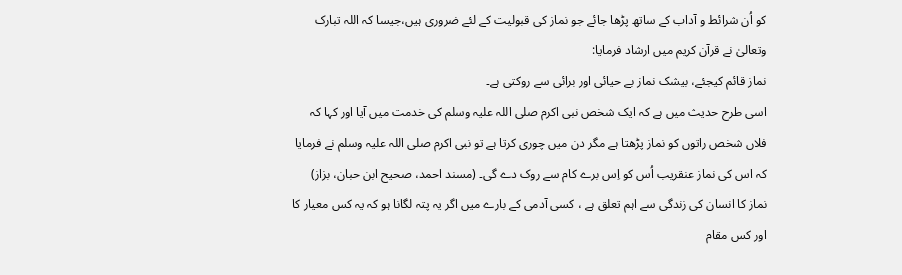کو اُن شرائط و آداب کے ساتھ پڑھا جائے جو نماز کی قبولیت کے لئے ضروری ہیں،جیسا کہ اللہ تبارک وتعالیٰ نے قرآن کریم میں ارشاد فرمایا:
نماز قائم کیجئے، بیشک نماز بے حیائی اور برائی سے روکتی ہے۔
اسی طرح حدیث میں ہے کہ ایک شخص نبی اکرم صلی اللہ علیہ وسلم کی خدمت میں آیا اور کہا کہ فلاں شخص راتوں کو نماز پڑھتا ہے مگر دن میں چوری کرتا ہے تو نبی اکرم صلی اللہ علیہ وسلم نے فرمایا کہ اس کی نماز عنقریب اُس کو اِس برے کام سے روک دے گی۔ (مسند احمد، صحیح ابن حبان، بزاز)
نماز کا انسان کی زندگی سے اہم تعلق ہے ، کسی آدمی کے بارے میں اگر یہ پتہ لگانا ہو کہ یہ کس معیار کا اور کس مقام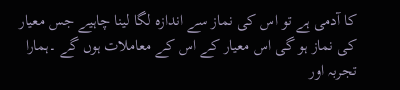کا آدمی ہے تو اس کی نماز سے اندازہ لگا لینا چاہیے جس معیار کی نماز ہو گی اس معیار کے اس کے معاملات ہوں گے ۔ہمارا تجربہ اور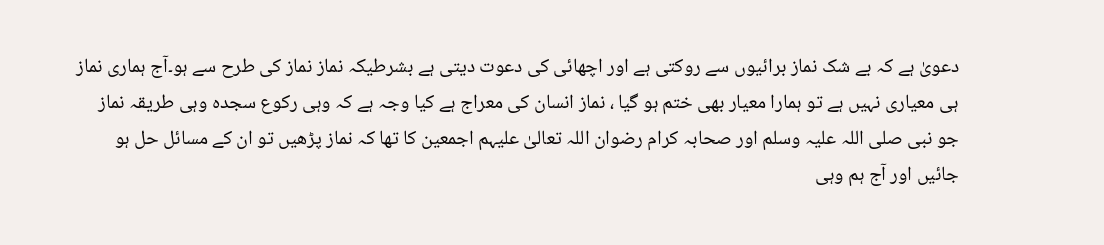دعویٰ ہے کہ بے شک نماز برائیوں سے روکتی ہے اور اچھائی کی دعوت دیتی ہے بشرطیکہ نماز نماز کی طرح سے ہو۔آج ہماری نماز ہی معیاری نہیں ہے تو ہمارا معیار بھی ختم ہو گیا ، نماز انسان کی معراج ہے کیا وجہ ہے کہ وہی رکوع سجدہ وہی طریقہ نماز جو نبی صلی اللہ علیہ وسلم اور صحابہ کرام رضوان اللہ تعالیٰ علیہم اجمعین کا تھا کہ نماز پڑھیں تو ان کے مسائل حل ہو جائیں اور آج ہم وہی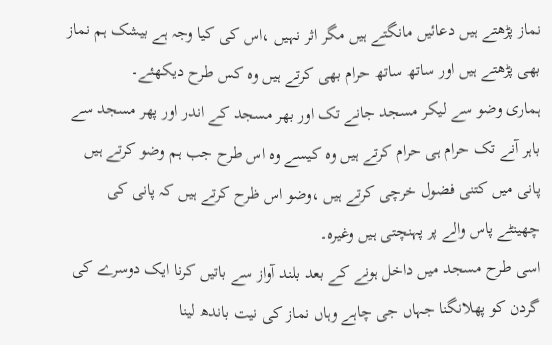نماز پڑھتے ہیں دعائیں مانگتے ہیں مگر اثر نہیں ،اس کی کیا وجہ ہے بیشک ہم نماز بھی پڑھتے ہیں اور ساتھ ساتھ حرام بھی کرتے ہیں وہ کس طرح دیکھئے۔
ہماری وضو سے لیکر مسجد جانے تک اور بھر مسجد کے اندر اور پھر مسجد سے باہر آنے تک حرام ہی حرام کرتے ہیں وہ کیسے وہ اس طرح جب ہم وضو کرتے ہیں پانی میں کتنی فضول خرچی کرتے ہیں ،وضو اس ظرح کرتے ہیں کہ پانی کی چھینٹے پاس والے پر پہنچتی ہیں وغیرہ۔
اسی طرح مسجد میں داخل ہونے کے بعد بلند آواز سے باتیں کرنا ایک دوسرے کی گردن کو پھلانگنا جہاں جی چاہے وہاں نماز کی نیت باندھ لینا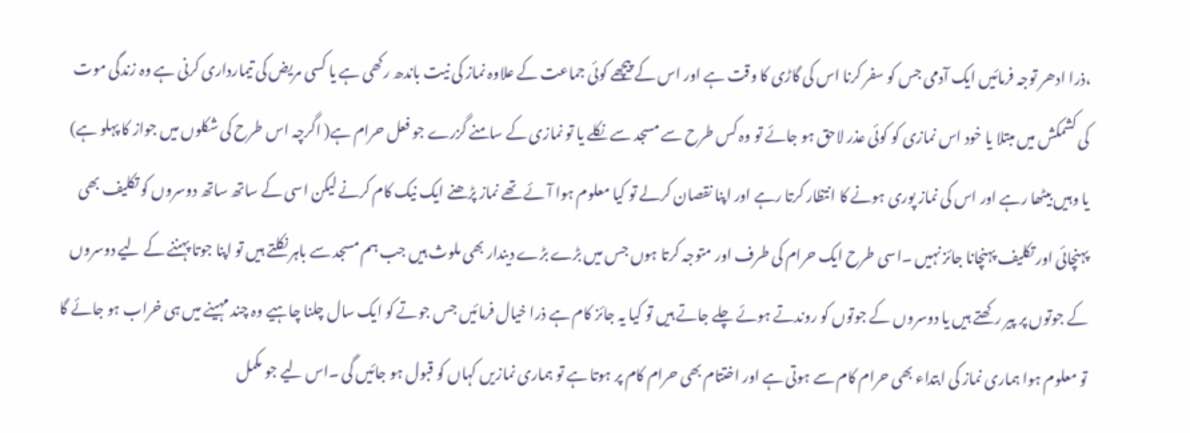،ذرا ادھر توجہ فرمائیں ایک آدمی جس کو سفر کرنا اس کی گاڑی کا وقت ہے اور اس کے پیچھے کوئی جماعت کے علاوہ نماز کی نیت باندھ رکھی ہے یا کسی مریض کی تیمارداری کرنی ہے وہ زندگی موت کی کشمکش میں مبتلا یا خود اس نمازی کو کوئی عذر لاحق ہو جائے تو وہ کس طرح سے مسجد سے نکلے یا تو نمازی کے سامنے گزرے جو فعل حرام ہے( اگرچہ اس طرح کی شکلوں میں جواز کا پہلو ہے) یا وہیں بیٹھا رہے اور اس کی نماز پوری ہونے کا انتظار کرتا رہے اور اپنا نقصان کرلے تو کیا معلوم ہوا آئے تھے نماز پڑھنے ایک نیک کام کرنے لیکن اسی کے ساتھ ساتھ دوسروں کو تکلیف بھی پہنچائی اور تکلیف پہنچانا جائز نہیں ۔اسی طرح ایک حرام کی طرف اور متوجہ کرتا ہوں جس میں بڑے بڑے دیندار بھی ملوث ہیں جب ہم مسجد سے باہر نکلتے ہیں تو اپنا جوتا پہننے کے لیے دوسروں کے جوتوں پر پیر رکھتے ہیں یا دوسروں کے جوتوں کو روندتے ہوئے چلے جاتے ہیں تو کیا یہ جائز کام ہے ذرا خیال فرمائیں جس جوتے کو ایک سال چلنا چاہیے وہ چند مہینے میں ہی خراب ہو جائے گا تو معلوم ہوا ہماری نماز کی ابتداء بھی حرام کام سے ہوتی ہے اور اختتام بھی حرام کام پر ہوتا ہے تو ہماری نمازیں کہاں کو قبول ہو جائیں گی ۔اس لیے جو مکمل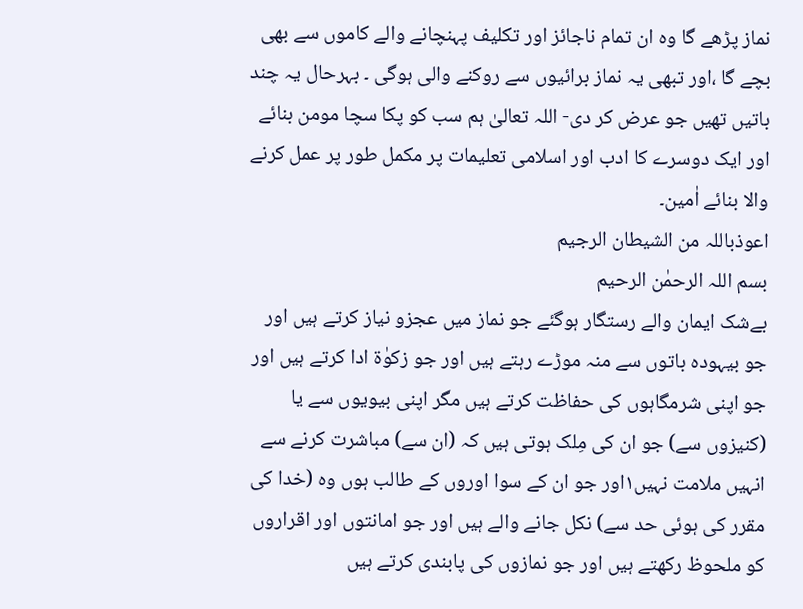نماز پڑھے گا وہ ان تمام ناجائز اور تکلیف پہنچانے والے کاموں سے بھی بچے گا ،اور تبھی یہ نماز برائیوں سے روکنے والی ہوگی ۔ بہرحال یہ چند باتیں تھیں جو عرض کر دی- اللہ تعالیٰ ہم سب کو پکا سچا مومن بنائے اور ایک دوسرے کا ادب اور اسلامی تعلیمات پر مکمل طور پر عمل کرنے والا بنائے اٰمین۔
اعوذباللہ من الشیطان الرجیم
بسم اللہ الرحمٰن الرحیم
بےشک ایمان والے رستگار ہوگئے جو نماز میں عجزو نیاز کرتے ہیں اور جو بیہودہ باتوں سے منہ موڑے رہتے ہیں اور جو زکوٰة ادا کرتے ہیں اور جو اپنی شرمگاہوں کی حفاظت کرتے ہیں مگر اپنی بیویوں سے یا (کنیزوں سے) جو ان کی مِلک ہوتی ہیں کہ (ان سے) مباشرت کرنے سے انہیں ملامت نہیں۱اور جو ان کے سوا اوروں کے طالب ہوں وہ (خدا کی مقرر کی ہوئی حد سے) نکل جانے والے ہیں اور جو امانتوں اور اقراروں کو ملحوظ رکھتے ہیں اور جو نمازوں کی پابندی کرتے ہیں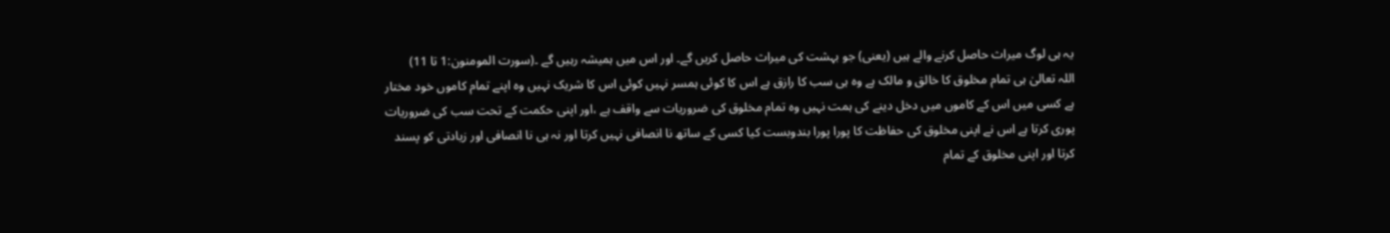یہ ہی لوگ میراث حاصل کرنے والے ہیں (یعنی) جو بہشت کی میراث حاصل کریں گے۔ اور اس میں ہمیشہ رہیں گے ۔(سورت المومنون:1 تا 11)
اللہ تعالیٰ ہی تمام مخلوق کا خالق و مالک ہے وہ ہی سب کا رازق ہے اس کا کوئی ہمسر نہیں کوئی اس کا شریک نہیں وہ اپنے تمام کاموں خود مختار ہے کسی میں اس کے کاموں میں دخل دینے کی ہمت نہیں وہ تمام مخلوق کی ضروریات سے واقف ہے ،اور اپنی حکمت کے تحت سب کی ضروریات پوری کرتا ہے اس نے اپنی مخلوق کی حفاظت کا پورا پورا بندوبست کیا کسی کے ساتھ نا انصافی نہیں کرتا اور نہ ہی نا انصافی اور زیادتی کو پسند کرتا اور اپنی مخلوق کے تمام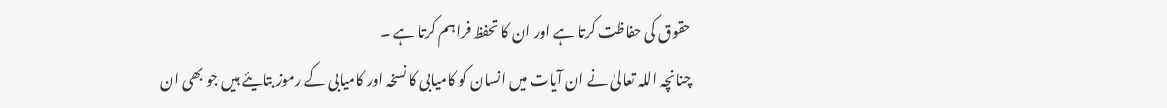حقوق کی حفاظت کرتا ہے اور ان کا تحفظ فراہم کرتا ہے ۔
چنانچہ اللہ تعالیٰ نے ان آیات میں انسان کو کامیابی کا نسخہ اور کامیابی کے رموز بتایئے ہیں جو بھی ان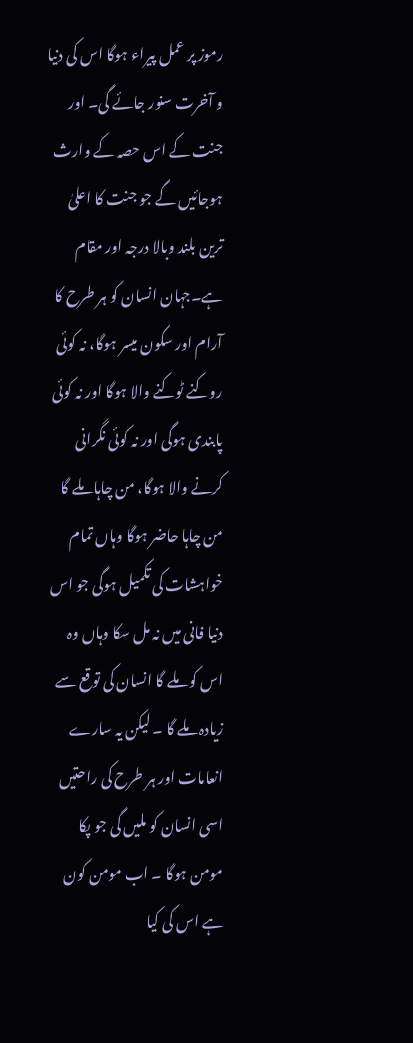رموز پر عمل پیراء ہوگا اس کی دنیا و آخرت سنور جائے گی۔ اور جنت کے اس حصہ کے وارث ہوجائیں گے جو جنت کا اعلیٰ ترین بلند وبالا درجہ اور مقام ہے۔جہان انسان کو ہر طرح کا آرام اور سکون میسر ہوگا، نہ کوئی روکنے ٹوکنے والا ہوگا اور نہ کوئی پابندی ہوگی اور نہ کوئی نگرانی کرنے والا ہوگا، من چاہا ملے گا من چاہا حاضر ہوگا وہاں تمام خواہشات کی تکمیل ہوگی جو اس دنیا فانی میں نہ مل سکا وہاں وہ اس کو ملے گا انسان کی توقع سے زیادہ ملے گا ۔ لیکن یہ سارے انعامات اور ہر طرح کی راحتیں اسی انسان کو ملیں گی جو پکا مومن ہوگا ۔ اب مومن کون ہے اس کی کیا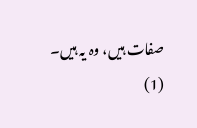صفات ہیں، وہ یہ ہیں۔
(1)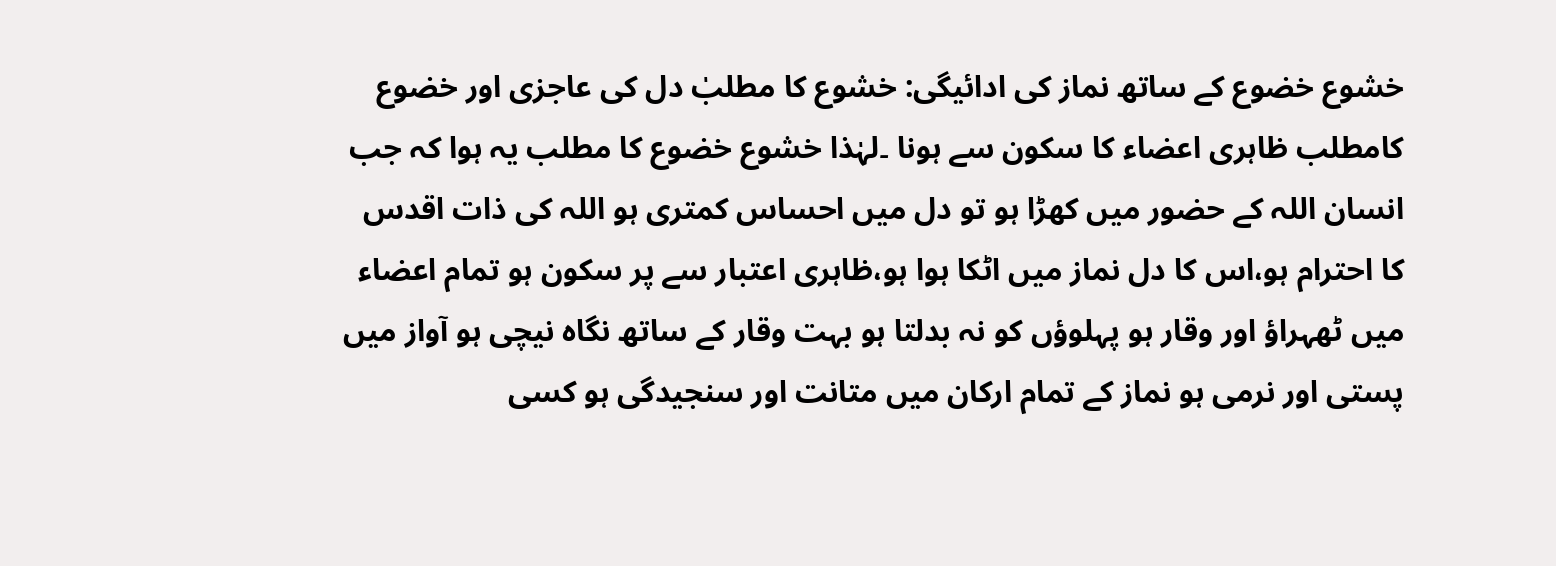خشوع خضوع کے ساتھ نماز کی ادائیگی: خشوع کا مطلبٰ دل کی عاجزی اور خضوع کامطلب ظاہری اعضاء کا سکون سے ہونا ۔لہٰذا خشوع خضوع کا مطلب یہ ہوا کہ جب انسان اللہ کے حضور میں کھڑا ہو تو دل میں احساس کمتری ہو اللہ کی ذات اقدس کا احترام ہو،اس کا دل نماز میں اٹکا ہوا ہو،ظاہری اعتبار سے پر سکون ہو تمام اعضاء میں ٹھہراؤ اور وقار ہو پہلوؤں کو نہ بدلتا ہو بہت وقار کے ساتھ نگاہ نیچی ہو آواز میں پستی اور نرمی ہو نماز کے تمام ارکان میں متانت اور سنجیدگی ہو کسی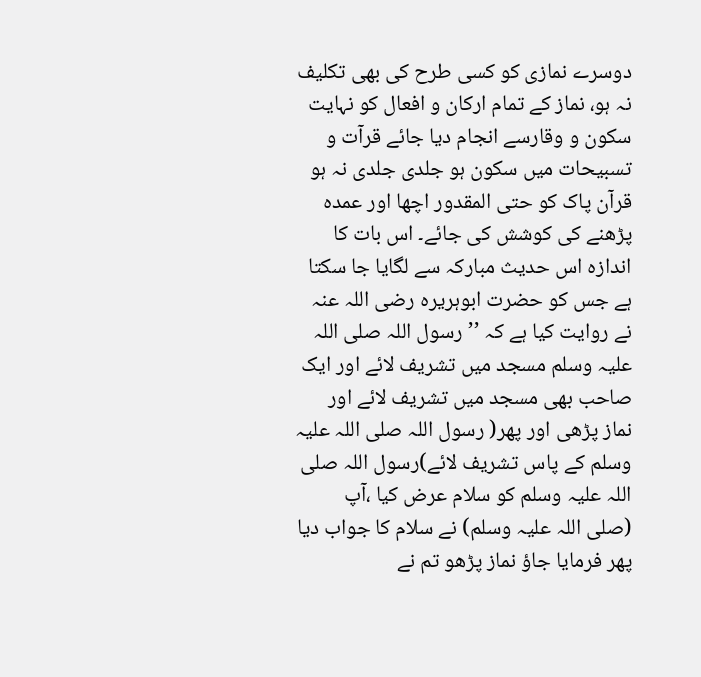دوسرے نمازی کو کسی طرح کی بھی تکلیف نہ ہو، نماز کے تمام ارکان و افعال کو نہایت سکون و وقارسے انجام دیا جائے قرآت و تسبیحات میں سکون ہو جلدی جلدی نہ ہو قرآن پاک کو حتی المقدور اچھا اور عمدہ پڑھنے کی کوشش کی جائے۔ اس بات کا اندازہ اس حدیث مبارکہ سے لگایا جا سکتا ہے جس کو حضرت ابوہریرہ رضی اللہ عنہ نے روایت کیا ہے کہ ’’ رسول اللہ صلی اللہ علیہ وسلم مسجد میں تشریف لائے اور ایک صاحب بھی مسجد میں تشریف لائے اور نماز پڑھی اور پھر( رسول اللہ صلی اللہ علیہ وسلم کے پاس تشریف لائے)رسول اللہ صلی اللہ علیہ وسلم کو سلام عرض کیا ،آپ (صلی اللہ علیہ وسلم) نے سلام کا جواب دیا پھر فرمایا جاؤ نماز پڑھو تم نے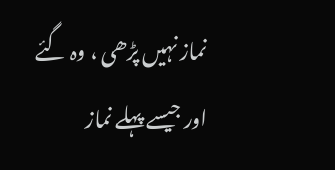نماز نہیں پڑھی ، وہ گئے اور جیسے پہلے نماز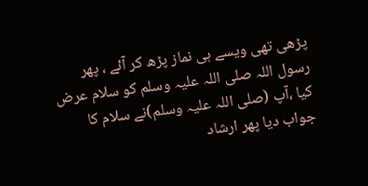پڑھی تھی ویسے ہی نماز پڑھ کر آئے ، پھر رسول اللہ صلی اللہ علیہ وسلم کو سلام عرض کیا ،آپ (صلی اللہ علیہ وسلم)نے سلام کا جواب دیا پھر ارشاد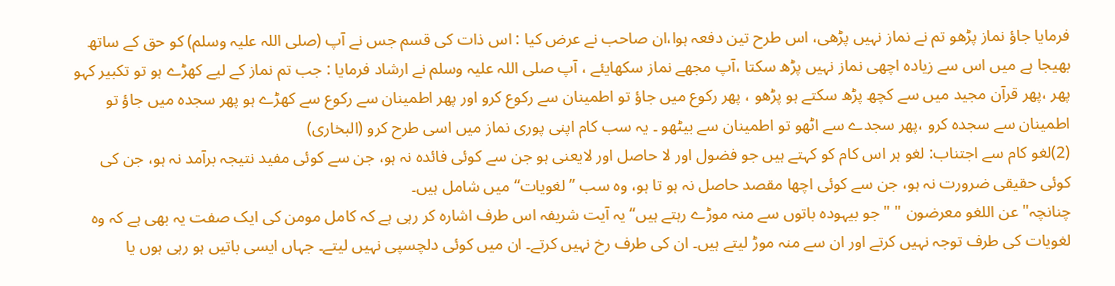فرمایا جاؤ نماز پڑھو تم نے نماز نہیں پڑھی، اس طرح تین دفعہ ہوا،ان صاحب نے عرض کیا : اس ذات کی قسم جس نے آپ (صلی اللہ علیہ وسلم) کو حق کے ساتھ بھیجا ہے میں اس سے زیادہ اچھی نماز نہیں پڑھ سکتا ،آپ مجھے نماز سکھایئے ، آپ صلی اللہ علیہ وسلم نے ارشاد فرمایا : جب تم نماز کے لیے کھڑے ہو تو تکبیر کہو پھر ،پھر قرآن مجید میں سے کچھ پڑھ سکتے ہو پڑھو ، پھر رکوع میں جاؤ تو اطمینان سے رکوع کرو اور پھر اطمینان سے رکوع سے کھڑے ہو پھر سجدہ میں جاؤ تو اطمینان سے سجدہ کرو ،پھر سجدے سے اٹھو تو اطمینان سے بیٹھو ۔ یہ سب کام اپنی پوری نماز میں اسی طرح کرو (البخاری)
(2)لغو کام سے اجتناب: لغو ہر اس کام کو کہتے ہیں جو فضول اور لا حاصل اور لایعنی ہو جن سے کوئی فائدہ نہ ہو، جن سے کوئی مفید نتیجہ برآمد نہ ہو، جن کی کوئی حقیقی ضرورت نہ ہو، جن سے کوئی اچھا مقصد حاصل نہ ہو تا ہو، وہ سب ”لغویات‘‘ میں شامل ہیں۔
چنانچہ"عن اللغو معرضون " "جو بیہودہ باتوں سے منہ موڑے رہتے ہیں“ یہ آیت شریفہ اس طرف اشارہ کر رہی ہے کہ کامل مومن کی ایک صفت یہ بھی ہے کہ وہ لغویات کی طرف توجہ نہیں کرتے اور ان سے منہ موڑ لیتے ہیں۔ ان کی طرف رخ نہیں کرتے۔ ان میں کوئی دلچسپی نہیں لیتے۔ جہاں ایسی باتیں ہو رہی ہوں یا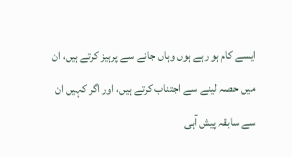ایسے کام ہو رہے ہوں وہاں جانے سے پرہیز کرتے ہیں، ان میں حصہ لینے سے اجتناب کرتے ہیں، اور اگر کہیں ان سے سابقہ پیش آہی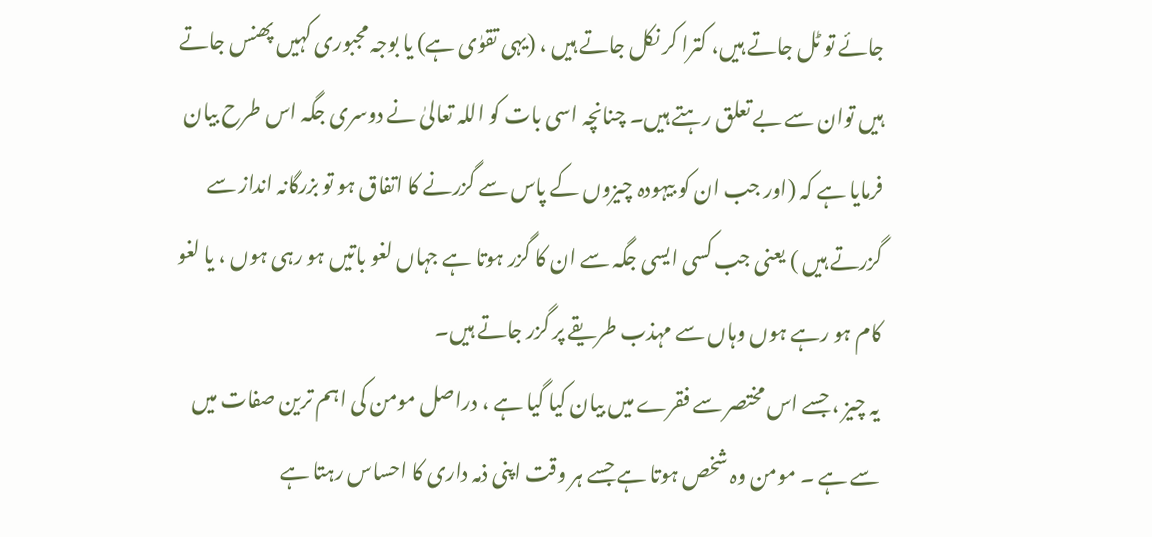جائے تو ٹل جاتے ہیں، کترا کر نکل جاتے ہیں ، (یہی تقوٰی ہے) یا بوجہ مجبوری کہیں پھنس جاتے ہیں توان سے بے تعلق رہتے ہیں۔ چنانچہ اسی بات کو اللہ تعالیٰ نے دوسری جگہ اس طرح بیان فرمایا ہے کہ (اور جب ان کو بیہودہ چیزوں کے پاس سے گزرنے کا اتفاق ہو تو بزرگانہ انداز سے گزرتے ہیں ) یعنی جب کسی ایسی جگہ سے ان کا گزر ہوتا ہے جہاں لغو باتیں ہو رہی ہوں ، یا لغو کام ہو رہے ہوں وہاں سے مہذب طریقے پر گزر جاتے ہیں۔
یہ چیز ، جسے اس مختصر سے فقرے میں بیان کیا گیا ہے ، دراصل مومن کی اہم ترین صفات میں سے ہے ۔ مومن وہ شخص ہوتا ہے جسے ہر وقت اپنی ذمہ داری کا احساس رہتا ہے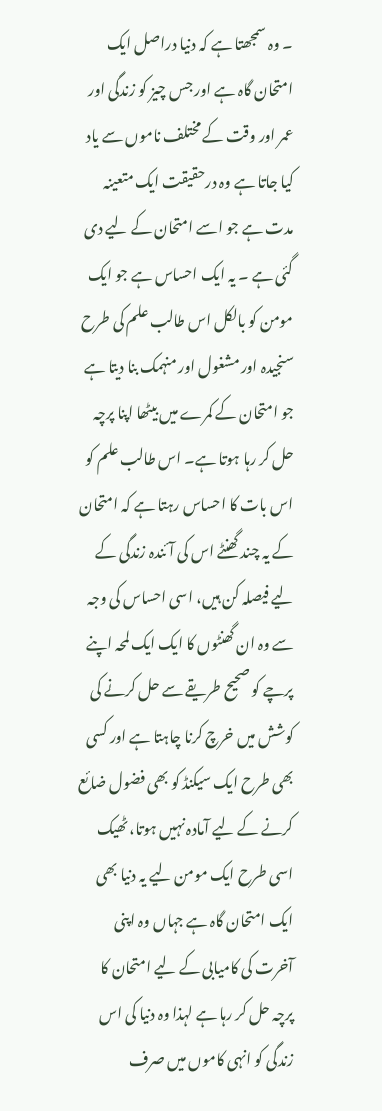۔ وہ سمجھتا ہے کہ دنیا دراصل ایک امتحان گاہ ہے اور جس چیز کو زندگی اور عمر اور وقت کے مختلف ناموں سے یاد کیا جاتا ہے وہ درحقیقت ایک متعینہ مدت ہے جو اسے امتحان کے لیے دی گئی ہے ۔ یہ ایک احساس ہے جو ایک مومن کو بالکل اس طالب علم کی طرح سنجیدہ اور مشغول اور منہمک بنا دیتا ہے جو امتحان کے کمرے میں بیٹھا اپنا پرچہ حل کر رہا ہوتا ہے۔ اس طالب علم کو اس بات کا احساس رہتا ہے کہ امتحان کے یہ چند گھنٹے اس کی آئندہ زندگی کے لیے فیصلہ کن ہیں، اسی احساس کی وجہ سے وہ ان گھنٹوں کا ایک ایک لمحہ اپنے پرچے کو صحیح طریقے سے حل کرنے کی کوشش میں خرچ کرنا چاہتا ہے اور کسی بھی طرح ایک سیکنڈ کو بھی فضول ضائع کرنے کے لیے آمادہ نہیں ہوتا، ٹھیک اسی طرح ایک مومن لیے یہ دنیا بھی ایک امتحان گاہ ہے جہاں وہ اپنی آخرت کی کامیابی کے لیے امتحان کا پرچہ حل کر رہا ہے لہذا وہ دنیا کی اس زندگی کو انہی کاموں میں صرف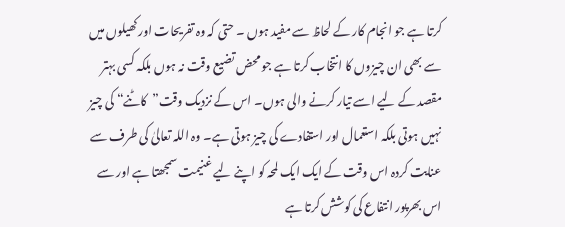کرتا ہے جو انجام کار کے لحاظ سے مفید ہوں ۔ حتی کہ وہ تفریحات اور کھیلوں میں سے بھی ان چیزوں کا انتخاب کرتا ہے جو محض تضیع وقت نہ ہوں بلکہ کسی بہتر مقصد کے لیے اسے تیار کرنے والی ہوں۔ اس کے نزدیک وقت”کاٹنے“ کی چیز نہیں ہوتی بلکہ استعمال اور استفادے کی چیز ہوتی ہے۔ وہ اللہ تعالیٰ کی طرف سے عنایت کردہ اس وقت کے ایک ایک لمحہ کو اپنے لیے غنیمت سمجھتا ہے اور سے اس بھرپور انتفاع کی کوشش کرتا ہے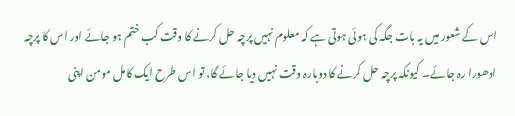اس کے شعور میں یہ بات جگہ کی ہوئی ہوتی ہے کہ معلوم نہیں پرچہ حل کرنے کا وقت کب ختم ہو جائے اور اس کا پرچہ ادھورا رہ جائے۔ کیونکہ پرچہ حل کرنے کا دوبارہ وقت نہیں دیا جائے گا، تو اس طرح ایک کامل مومن اپنی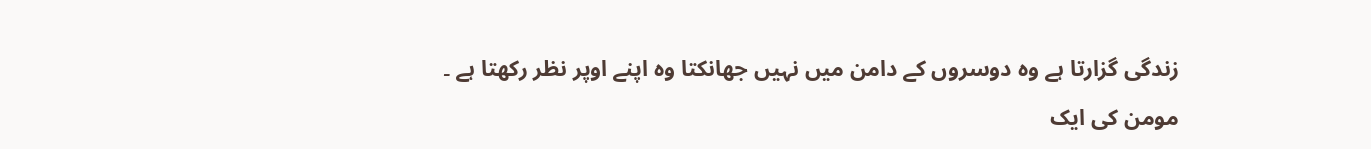زندگی گزارتا ہے وہ دوسروں کے دامن میں نہیں جھانکتا وہ اپنے اوپر نظر رکھتا ہے ۔
مومن کی ایک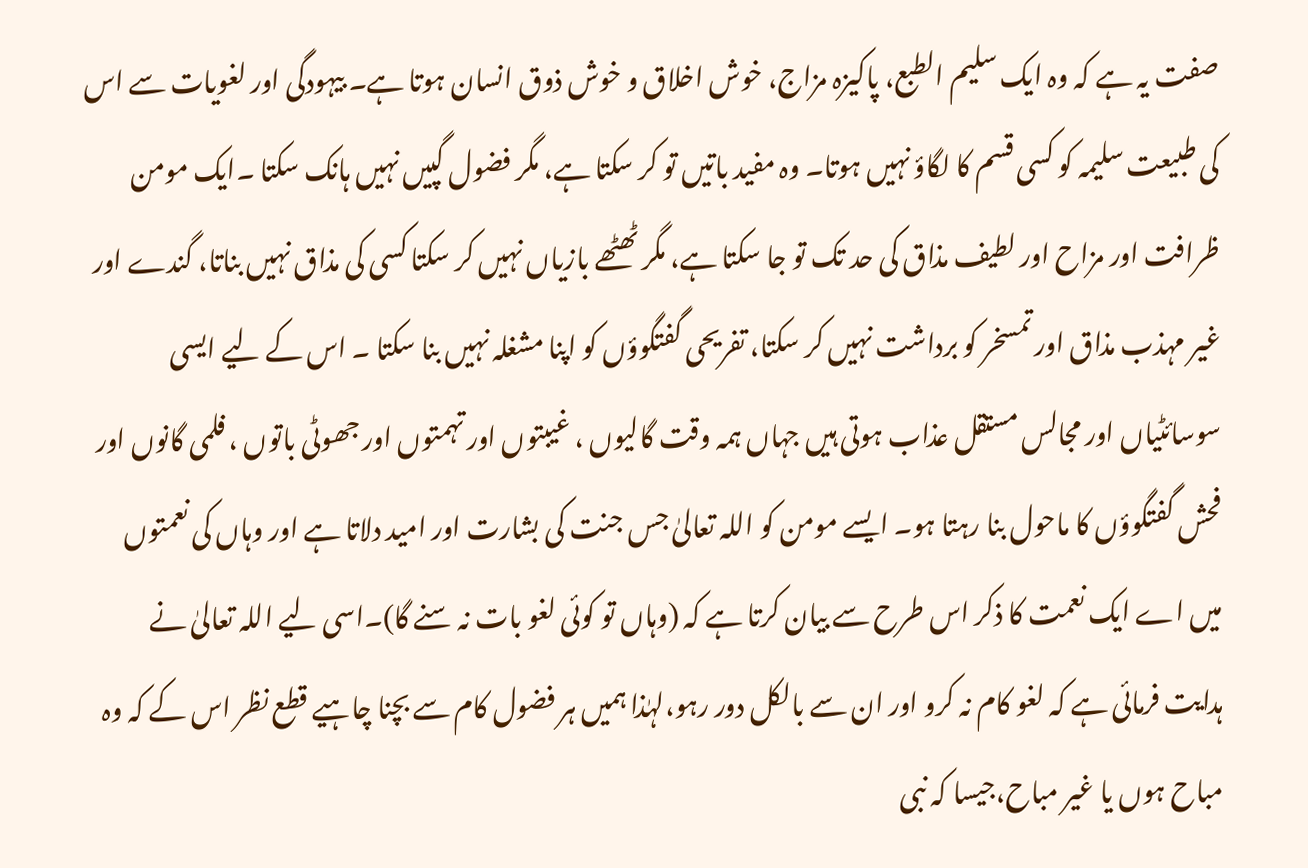صفت یہ ہے کہ وہ ایک سلیم الطبع، پاکیزہ مزاج، خوش اخلاق و خوش ذوق انسان ہوتا ہے۔ بیہودگی اور لغویات سے اس کی طبیعت سلیمہ کو کسی قسم کا لگاؤ نہیں ہوتا۔ وہ مفید باتیں تو کر سکتا ہے، مگر فضول گپیں نہیں ہانک سکتا ۔ایک مومن ظرافت اور مزاح اور لطیف مذاق کی حد تک تو جا سکتا ہے، مگر ٹھٹھے بازیاں نہیں کر سکتا کسی کی مذاق نہیں بناتا، گندے اور غیر مہذب مذاق اور تمسخر کو برداشت نہیں کر سکتا، تفریحی گفتگوؤں کو اپنا مشغلہ نہیں بنا سکتا ۔ اس کے لیے ایسی سوسائٹیاں اور مجالس مستقل عذاب ہوتی ہیں جہاں ہمہ وقت گالیوں ، غیبتوں اور تہمتوں اور جھوٹی باتوں ، فلمی گانوں اور فحش گفتگوؤں کا ماحول بنا رہتا ہو۔ ایسے مومن کو اللہ تعالیٰ جس جنت کی بشارت اور امید دلاتا ہے اور وہاں کی نعمتوں میں اے ایک نعمت کا ذکر اس طرح سے بیان کرتا ہے کہ (وہاں تو کوئی لغو بات نہ سنے گا)۔اسی لیے اللہ تعالیٰ نے ہدایت فرمائی ہے کہ لغو کام نہ کرو اور ان سے بالکل دور رہو،لہٰذا ہمیں ہر فضول کام سے بچنا چاہیے قطع نظر اس کے کہ وہ مباح ہوں یا غیر مباح،جیسا کہ نبی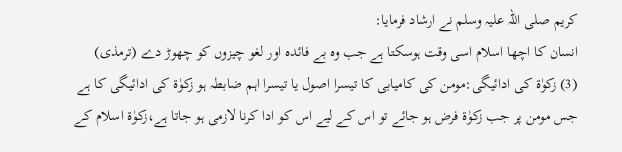کریم صلی اللہ علیہ وسلم نے ارشاد فرمایا:
انسان کا اچھا اسلام اسی وقت ہوسکتا ہے جب وہ بے فائدہ اور لغو چیزوں کو چھوڑ دے (ترمذی)
(3) زکوٰة کی ادائیگی:مومن کی کامیابی کا تیسرا اصول یا تیسرا اہم ضابطہ ہو زکوٰة کی ادائیگی کا ہے جس مومن پر جب زکوٰة فرض ہو جائے تو اس کے لیے اس کو ادا کرنا لازمی ہو جاتا ہے،زکوٰة اسلام کے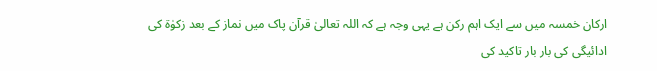ارکان خمسہ میں سے ایک اہم رکن ہے یہی وجہ ہے کہ اللہ تعالیٰ قرآن پاک میں نماز کے بعد زکوٰة کی ادائیگی کی بار بار تاکید کی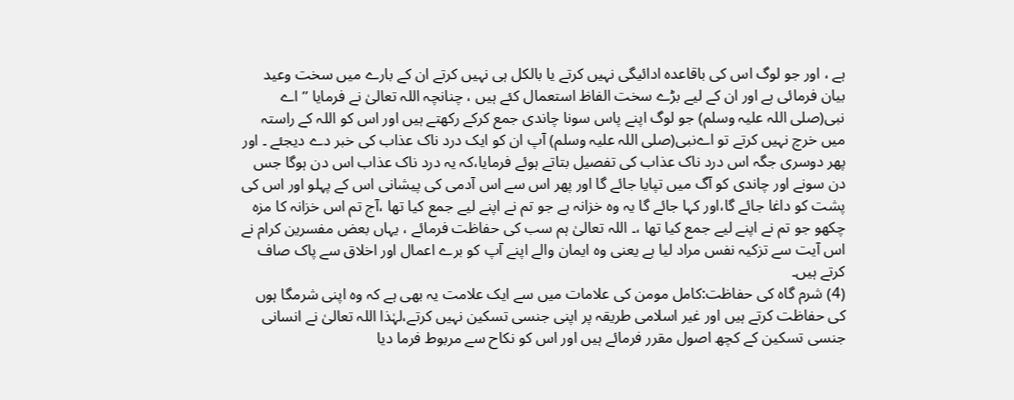ہے ، اور جو لوگ اس کی باقاعدہ ادائیگی نہیں کرتے یا بالکل ہی نہیں کرتے ان کے بارے میں سخت وعید بیان فرمائی ہے اور ان کے لیے بڑے سخت الفاظ استعمال کئے ہیں ، چنانچہ اللہ تعالیٰ نے فرمایا ’’اے نبی(صلی اللہ علیہ وسلم) جو لوگ اپنے پاس سونا چاندی جمع کرکے رکھتے ہیں اور اس کو اللہ کے راستہ میں خرچ نہیں کرتے تو اےنبی(صلی اللہ علیہ وسلم) آپ ان کو ایک درد ناک عذاب کی خبر دے دیجئے ۔ اور پھر دوسری جگہ اس درد ناک عذاب کی تفصیل بتاتے ہوئے فرمایا،کہ یہ درد ناک عذاب اس دن ہوگا جس دن سونے اور چاندی کو آگ میں تپایا جائے گا اور پھر اس سے اس آدمی کی پیشانی اس کے پہلو اور اس کی پشت کو داغا جائے گا،اور کہا جائے گا یہ وہ خزانہ ہے جو تم نے اپنے لیے جمع کیا تھا ،آج تم اس خزانہ کا مزہ چکھو جو تم نے اپنے لیے جمع کیا تھا ،۔ اللہ تعالیٰ ہم سب کی حفاظت فرمائے ، یہاں بعض مفسرین کرام نے اس آیت سے تزکیہ نفس مراد لیا ہے یعنی وہ ایمان والے اپنے آپ کو برے اعمال اور اخلاق سے پاک صاف کرتے ہیں۔
(4) شرم گاہ کی حفاظت:کامل مومن کی علامات میں سے ایک علامت یہ بھی ہے کہ وہ اپنی شرمگا ہوں کی حفاظت کرتے ہیں اور غیر اسلامی طریقہ پر اپنی جنسی تسکین نہیں کرتے،لہٰذا اللہ تعالیٰ نے انسانی جنسی تسکین کے کچھ اصول مقرر فرمائے ہیں اور اس کو نکاح سے مربوط فرما دیا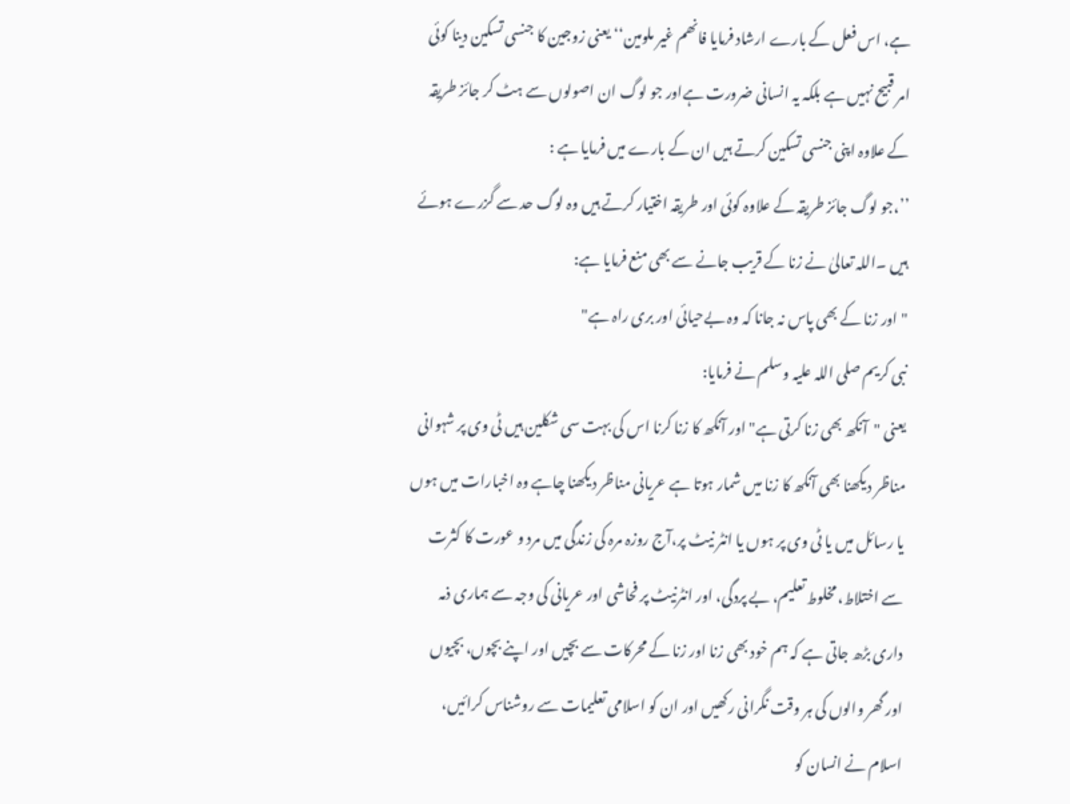ہے، اس فعل کے بارے ارشاد فرمایا فانھم غیر ملومین‘‘ یعنی زوجین کا جنسی تسکین دینا کوئی امر قبیح نہیں ہے بلکہ یہ انسانی ضرورت ہےاور جو لوگ ان اصولوں سے ہٹ کر جائز طریقہ کے علاوہ اپنی جنسی تسکین کرتے ہیں ان کے بارے میں فرمایا ہے :
’’،جو لوگ جائز طریقہ کے علاوہ کوئی اور طریقہ اختیار کرتے ہیں وہ لوگ حد سے گزرے ہوئے ہیں ۔اللہ تعالیٰ نے زنا کے قریب جانے سے بھی منع فرمایا ہے:
"اور زنا کے بھی پاس نہ جانا کہ وہ بےحیائی اور بری راہ ہے"
نبی کریم صلی اللہ علیہ وسلم نے فرمایا:
یعنی "آنکھ بھی زنا کرتی ہے" اور آنکھ کا زنا کرنا اس کی بہت سی شکلین ہیں ٹی وی پر شہوانی مناظر دیکھنا بھی آنکھ کا زنا میں شمار ہوتا ہے عریانی مناظر دیکھنا چاہے وہ اخبارات میں ہوں یا رسائل میں یا ٹی وی پر ہوں یا انٹر نیٹ پر،آج روزہ مرہ کی زندگی میں مرد و عورت کا کثرت سے اختلاط، مخلوط تعلیم، بے پردگی، اور انٹرنیٹ پر فحاشی اور عریانی کی وجہ سے ہماری ذمہ داری بڑھ جاتی ہے کہ ہم خود بھی زنا اور زنا کے محرکات سے بچیں اور اپنے بچوں، بچیوں اور گھر والوں کی ہر وقت نگرانی رکھیں اور ان کو اسلامی تعلیمات سے روشناس کرائیں، اسلام نے انسان کو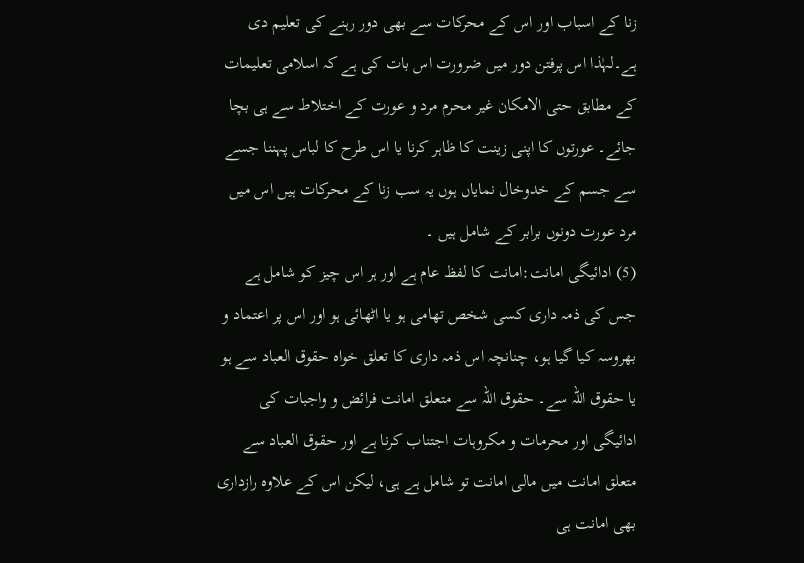زنا کے اسباب اور اس کے محرکات سے بھی دور رہنے کی تعلیم دی ہے۔لہٰذا اس پرفتن دور میں ضرورت اس بات کی ہے کہ اسلامی تعلیمات کے مطابق حتی الامکان غیر محرم مرد و عورت کے اختلاط سے ہی بچا جائے۔ عورتوں کا اپنی زینت کا ظاہر کرنا یا اس طرح کا لباس پہننا جسے سے جسم کے خدوخال نمایاں ہوں یہ سب زنا کے محرکات ہیں اس میں مرد عورت دونوں برابر کے شامل ہیں ۔
(5) ادائیگی امانت:امانت کا لفظ عام ہے اور ہر اس چیز کو شامل ہے جس کی ذمہ داری کسی شخص تھامی ہو یا اٹھائی ہو اور اس پر اعتماد و بھروسہ کیا گیا ہو، چنانچہ اس ذمہ داری کا تعلق خواہ حقوق العباد سے ہو یا حقوق اللہ سے۔ حقوق اللہ سے متعلق امانت فرائض و واجبات کی ادائیگی اور محرمات و مکروہات اجتناب کرنا ہے اور حقوق العباد سے متعلق امانت میں مالی امانت تو شامل ہے ہی، لیکن اس کے علاوہ رازداری بھی امانت ہی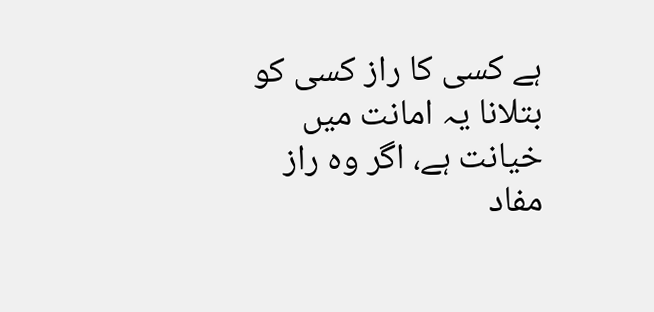ہے کسی کا راز کسی کو بتلانا یہ امانت میں خیانت ہے، اگر وہ راز مفاد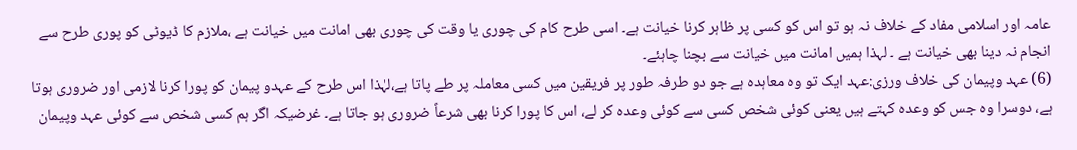عامہ اور اسلامی مفاد کے خلاف نہ ہو تو اس کو کسی پر ظاہر کرنا خیانت ہے۔ اسی طرح کام کی چوری یا وقت کی چوری بھی امانت میں خیانت ہے ،ملازم کا ڈیوٹی کو پوری طرح سے انجام نہ دینا بھی خیانت ہے ۔ لہذا ہمیں امانت میں خیانت سے بچنا چاہئے۔
(6) عہد وپیمان کی خلاف ورزی:عہد ایک تو وہ معاہدہ ہے جو دو طرفہ طور پر فریقین میں کسی معاملہ پر طے پاتا ہے،لہٰذا اس طرح کے عہدو پیمان کو پورا کرنا لازمی اور ضروری ہوتا ہے، دوسرا وہ جس کو وعدہ کہتے ہیں یعنی کوئی شخص کسی سے کوئی وعدہ کر لے، اس کا پورا کرنا بھی شرعاً ضروری ہو جاتا ہے۔ غرضیکہ اگر ہم کسی شخص سے کوئی عہد وپیمان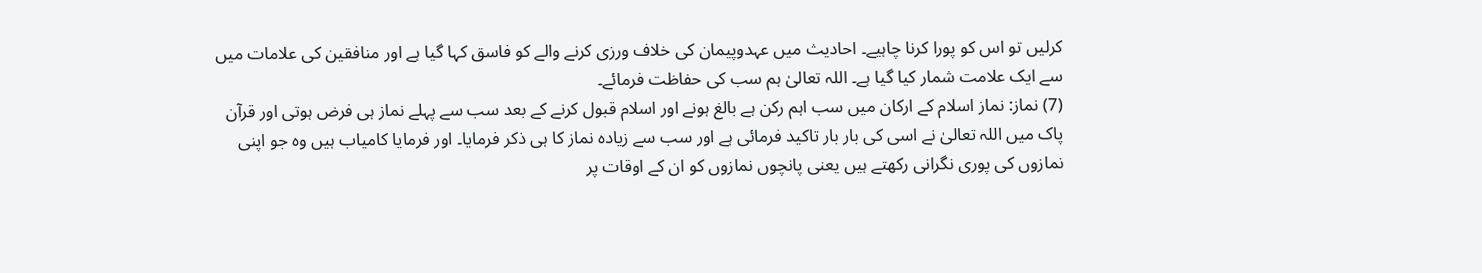کرلیں تو اس کو پورا کرنا چاہیے۔ احادیث میں عہدوپیمان کی خلاف ورزی کرنے والے کو فاسق کہا گیا ہے اور منافقین کی علامات میں سے ایک علامت شمار کیا گیا ہے۔ اللہ تعالیٰ ہم سب کی حفاظت فرمائے۔
(7) نماز: نماز اسلام کے ارکان میں سب اہم رکن ہے بالغ ہونے اور اسلام قبول کرنے کے بعد سب سے پہلے نماز ہی فرض ہوتی اور قرآن پاک میں اللہ تعالیٰ نے اسی کی بار بار تاکید فرمائی ہے اور سب سے زیادہ نماز کا ہی ذکر فرمایا۔ اور فرمایا کامیاب ہیں وہ جو اپنی نمازوں کی پوری نگرانی رکھتے ہیں یعنی پانچوں نمازوں کو ان کے اوقات پر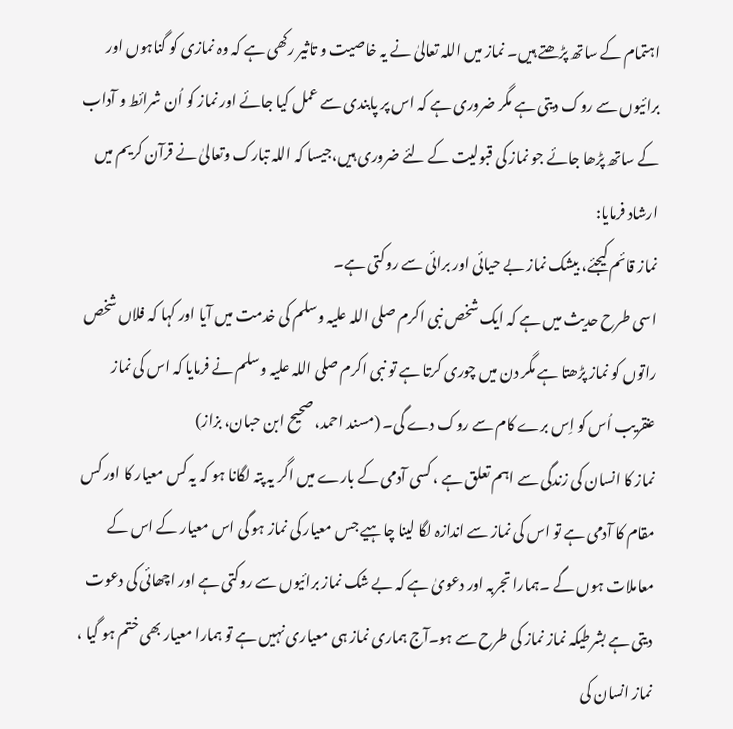اہتمام کے ساتھ پڑھتے ہیں۔ نماز میں اللہ تعالیٰ نے یہ خاصیت و تاثیر رکھی ہے کہ وہ نمازی کو گناہوں اور برائیوں سے روک دیتی ہے مگر ضروری ہے کہ اس پر پابندی سے عمل کیا جائے اور نماز کو اُن شرائط و آداب کے ساتھ پڑھا جائے جو نماز کی قبولیت کے لئے ضروری ہیں،جیسا کہ اللہ تبارک وتعالیٰ نے قرآن کریم میں ارشاد فرمایا:
نماز قائم کیجئے، بیشک نماز بے حیائی اور برائی سے روکتی ہے۔
اسی طرح حدیث میں ہے کہ ایک شخص نبی اکرم صلی اللہ علیہ وسلم کی خدمت میں آیا اور کہا کہ فلاں شخص راتوں کو نماز پڑھتا ہے مگر دن میں چوری کرتا ہے تو نبی اکرم صلی اللہ علیہ وسلم نے فرمایا کہ اس کی نماز عنقریب اُس کو اِس برے کام سے روک دے گی۔ (مسند احمد، صحیح ابن حبان، بزاز)
نماز کا انسان کی زندگی سے اہم تعلق ہے ، کسی آدمی کے بارے میں اگر یہ پتہ لگانا ہو کہ یہ کس معیار کا اور کس مقام کا آدمی ہے تو اس کی نماز سے اندازہ لگا لینا چاہیے جس معیار کی نماز ہو گی اس معیار کے اس کے معاملات ہوں گے ۔ہمارا تجربہ اور دعویٰ ہے کہ بے شک نماز برائیوں سے روکتی ہے اور اچھائی کی دعوت دیتی ہے بشرطیکہ نماز نماز کی طرح سے ہو۔آج ہماری نماز ہی معیاری نہیں ہے تو ہمارا معیار بھی ختم ہو گیا ، نماز انسان کی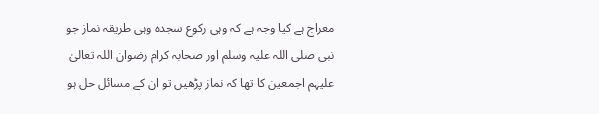معراج ہے کیا وجہ ہے کہ وہی رکوع سجدہ وہی طریقہ نماز جو نبی صلی اللہ علیہ وسلم اور صحابہ کرام رضوان اللہ تعالیٰ علیہم اجمعین کا تھا کہ نماز پڑھیں تو ان کے مسائل حل ہو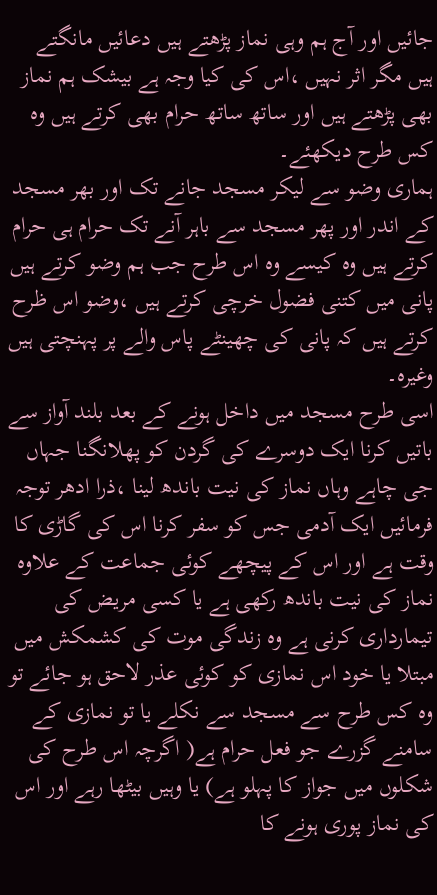جائیں اور آج ہم وہی نماز پڑھتے ہیں دعائیں مانگتے ہیں مگر اثر نہیں ،اس کی کیا وجہ ہے بیشک ہم نماز بھی پڑھتے ہیں اور ساتھ ساتھ حرام بھی کرتے ہیں وہ کس طرح دیکھئے۔
ہماری وضو سے لیکر مسجد جانے تک اور بھر مسجد کے اندر اور پھر مسجد سے باہر آنے تک حرام ہی حرام کرتے ہیں وہ کیسے وہ اس طرح جب ہم وضو کرتے ہیں پانی میں کتنی فضول خرچی کرتے ہیں ،وضو اس ظرح کرتے ہیں کہ پانی کی چھینٹے پاس والے پر پہنچتی ہیں وغیرہ۔
اسی طرح مسجد میں داخل ہونے کے بعد بلند آواز سے باتیں کرنا ایک دوسرے کی گردن کو پھلانگنا جہاں جی چاہے وہاں نماز کی نیت باندھ لینا ،ذرا ادھر توجہ فرمائیں ایک آدمی جس کو سفر کرنا اس کی گاڑی کا وقت ہے اور اس کے پیچھے کوئی جماعت کے علاوہ نماز کی نیت باندھ رکھی ہے یا کسی مریض کی تیمارداری کرنی ہے وہ زندگی موت کی کشمکش میں مبتلا یا خود اس نمازی کو کوئی عذر لاحق ہو جائے تو وہ کس طرح سے مسجد سے نکلے یا تو نمازی کے سامنے گزرے جو فعل حرام ہے( اگرچہ اس طرح کی شکلوں میں جواز کا پہلو ہے) یا وہیں بیٹھا رہے اور اس کی نماز پوری ہونے کا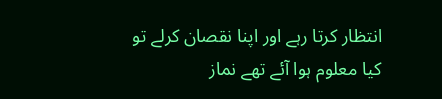انتظار کرتا رہے اور اپنا نقصان کرلے تو کیا معلوم ہوا آئے تھے نماز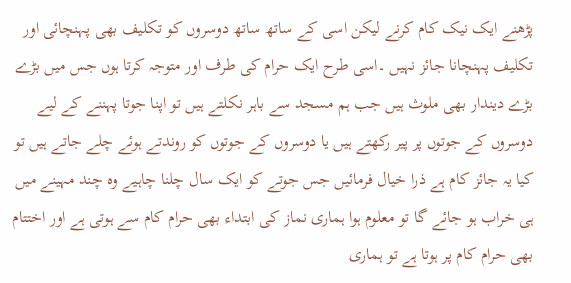پڑھنے ایک نیک کام کرنے لیکن اسی کے ساتھ ساتھ دوسروں کو تکلیف بھی پہنچائی اور تکلیف پہنچانا جائز نہیں ۔اسی طرح ایک حرام کی طرف اور متوجہ کرتا ہوں جس میں بڑے بڑے دیندار بھی ملوث ہیں جب ہم مسجد سے باہر نکلتے ہیں تو اپنا جوتا پہننے کے لیے دوسروں کے جوتوں پر پیر رکھتے ہیں یا دوسروں کے جوتوں کو روندتے ہوئے چلے جاتے ہیں تو کیا یہ جائز کام ہے ذرا خیال فرمائیں جس جوتے کو ایک سال چلنا چاہیے وہ چند مہینے میں ہی خراب ہو جائے گا تو معلوم ہوا ہماری نماز کی ابتداء بھی حرام کام سے ہوتی ہے اور اختتام بھی حرام کام پر ہوتا ہے تو ہماری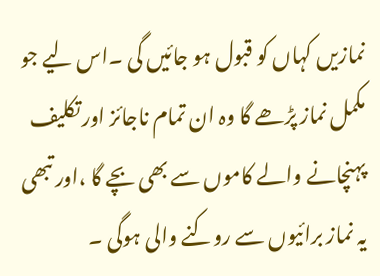نمازیں کہاں کو قبول ہو جائیں گی ۔اس لیے جو مکمل نماز پڑھے گا وہ ان تمام ناجائز اور تکلیف پہنچانے والے کاموں سے بھی بچے گا ،اور تبھی یہ نماز برائیوں سے روکنے والی ہوگی ۔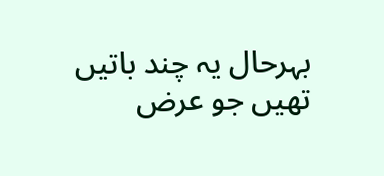بہرحال یہ چند باتیں تھیں جو عرض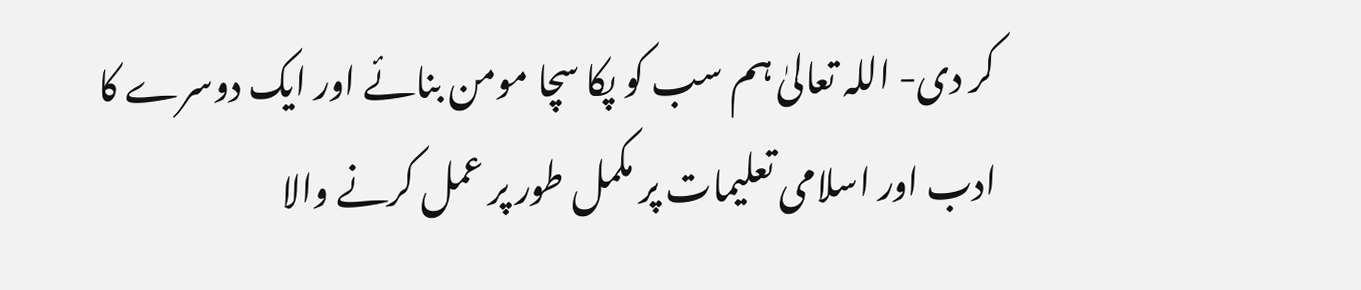کر دی- اللہ تعالیٰ ہم سب کو پکا سچا مومن بنائے اور ایک دوسرے کا ادب اور اسلامی تعلیمات پر مکمل طور پر عمل کرنے والا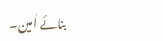بنائے اٰمین۔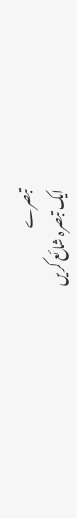تبصرے
ایک تبصرہ شائع کریں